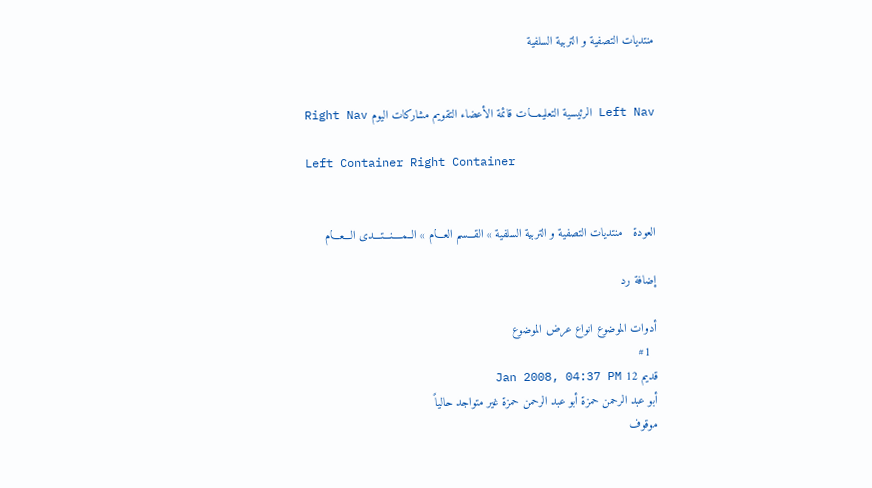منتديات التصفية و التربية السلفية


Left Nav الرئيسية التعليمـــات قائمة الأعضاء التقويم مشاركات اليوم Right Nav

Left Container Right Container


العودة   منتديات التصفية و التربية السلفية » القـــسم العـــام » الــمــــنـــتـــدى الـــعـــام

إضافة رد

أدوات الموضوع انواع عرض الموضوع
  #1
قديم 12 Jan 2008, 04:37 PM
أبو عبد الرحمن حمزة أبو عبد الرحمن حمزة غير متواجد حالياً
موقوف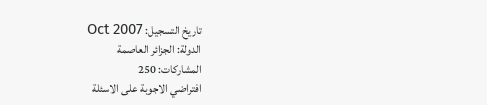تاريخ التسجيل: Oct 2007
الدولة: الجزائر العاصمة
المشاركات: 250
افتراضي الاجوبة على الاسئلة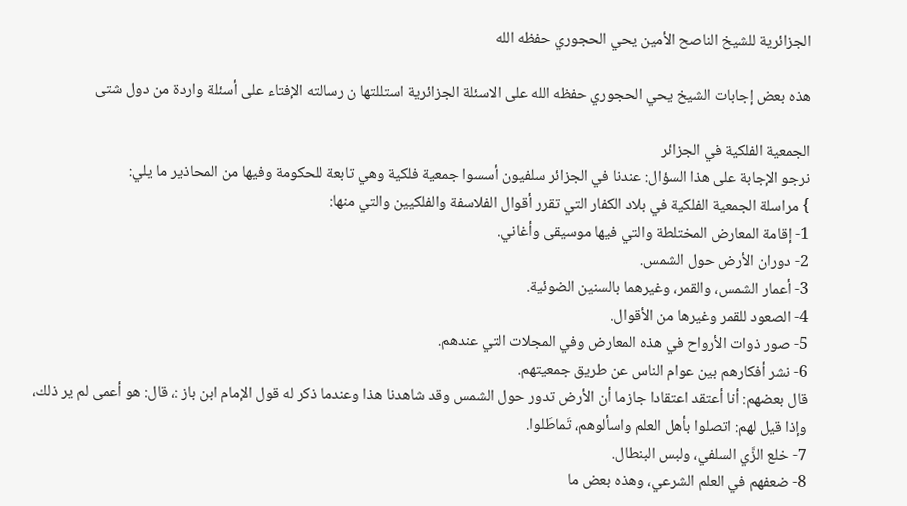الجزائرية للشيخ الناصح الأمين يحي الحجوري حفظه الله

هذه بعض إجابات الشيخ يحي الحجوري حفظه الله على الاسئلة الجزائرية استللتها ن رسالته الإفتاء على أسئلة واردة من دول شتى

الجمعية الفلكية في الجزائر
نرجو الإجابة على هذا السؤال: عندنا في الجزائر سلفيون أسسوا جمعية فلكية وهي تابعة للحكومة وفيها من المحاذير ما يلي:
} مراسلة الجمعية الفلكية في بلاد الكفار التي تقرر أقوال الفلاسفة والفلكيين والتي منها:
1- إقامة المعارض المختلطة والتي فيها موسيقى وأغاني.
2- دوران الأرض حول الشمس.
3- أعمار الشمس، والقمر، وغيرهما بالسنين الضوئية.
4- الصعود للقمر وغيرها من الأقوال.
5- صور ذوات الأرواح في هذه المعارض وفي المجلات التي عندهم.
6- نشر أفكارهم بين عوام الناس عن طريق جمعيتهم.
قال بعضهم: أنا أعتقد اعتقادا جازما أن الأرض تدور حول الشمس وقد شاهدنا هذا وعندما ذكر له قول الإمام ابن باز :، قال: هو أعمى لم ير ذلك، وإذا قيل لهم: اتصلوا بأهل العلم واسألوهم، تَماطَلوا.
7- خلع الزَّي السلفي، ولبس البنطال.
8- ضعفهم في العلم الشرعي، وهذه بعض ما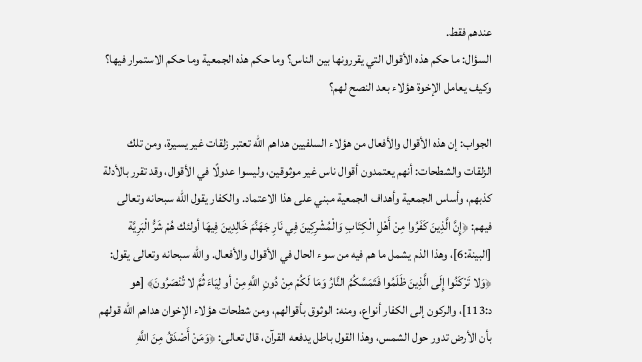عندهم فقط.
السؤال: ما حكم هذه الأقوال التي يقررونها بين الناس؟ وما حكم هذه الجمعية وما حكم الاستمرار فيها؟ وكيف يعامل الإخوة هؤلاء بعد النصح لهم؟

الجواب: إن هذه الأقوال والأفعال من هؤلاء السلفيين هداهم الله تعتبر زلقات غير يسيرة، ومن تلك الزلقات والشطحات: أنهم يعتمدون أقوال ناس غير موثوقين، وليسوا عدولًا في الأقوال، وقد تقرر بالأدلة كذبهم، وأساس الجمعية وأهداف الجمعية مبني على هذا الاعتماد. والكفار يقول الله سبحانه وتعالى فيهم: ﴿إِنَّ الَّذِينَ كَفَرُوا مِنْ أَهْلِ الْكِتَابِ وَالْمُشْرِكِينَ فِي نَارِ جَهَنَّمَ خَالِدِينَ فِيهَا أولئك هُمْ شَرُّ الْبَرِيَّة [البينة:6]، وهذا الذم يشمل ما هم فيه من سوء الحال في الأقوال والأفعال. والله سبحانه وتعالى يقول: ﴿وَلا تَرْكَنُوا إِلَى الَّذِينَ ظَلَمُوا فَتَمَسَّكُمُ النَّارُ وَمَا لَكُمْ مِنْ دُونِ اللَّهِ مِنْ أو لِيَاءَ ثُمَّ لا تُنْصَرُونَ﴾ [هو د:113]، والركون إلى الكفار أنواع، ومنه: الوثوق بأقوالهم، ومن شطحات هؤلاء الإخوان هداهم الله قولهم بأن الأرض تدور حول الشمس، وهذا القول باطل يدفعه القرآن، قال تعالى: ﴿وَمَنْ أَصْدَقُ مِنَ اللَّهِ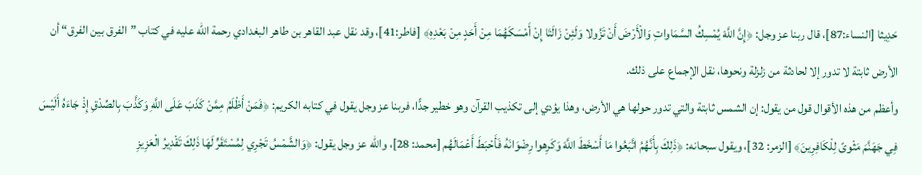حَدِيثا [النساء:87]، قال ربنا عز وجل: ﴿إِنَّ اللَّهَ يُمْسِكُ السَّمَاواتِ وَالْأَرْضَ أَنْ تَزُولا وَلَئِنْ زَالَتَا إِنْ أَمْسَكَهُمَا مِنْ أَحَدٍ مِنْ بَعْدِهِ﴾ [فاطر:41]، وقد نقل عبد القاهر بن طاهر البغدادي رحمة الله عليه في كتاب ”الفرق بين الفرق“ أن الأرض ثابتة لا تدور إلا لحادثة من زلزلة ونحوها، نقل الإجماع على ذلك.
وأعظم من هذه الأقوال قول من يقول: إن الشمس ثابتة والتي تدور حولها هي الأرض، وهذا يؤدي إلى تكذيب القرآن وهو خطير جدًّا، فربنا عز وجل يقول في كتابه الكريم: ﴿فَمَنْ أَظْلَمُ مِمَّنْ كَذَبَ عَلَى اللَّهِ وَكَذَّبَ بِالصِّدْقِ إِذْ جَاءَهُ أَلَيْسَ فِي جَهَنَّمَ مَثْوىً لِلْكَافِرِينَ﴾ [الزمر: 32]، ويقول سبحانه: ﴿ذَلِكَ بِأَنَّهُمُ اتَّبَعُوا مَا أَسْخَطَ اللَّهَ وَكَرِهوا رِضْوَانَهُ فَأَحْبَطَ أَعْمَالَهُم [محمد: 28]، والله عز وجل يقول: ﴿وَالشَّمْسُ تَجْرِي لِمُسْتَقَرٍّ لَهَا ذَلِكَ تَقْدِيرُ الْعَزِيزِ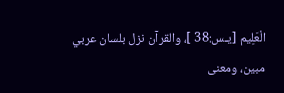الْعَلِيم [يـس:38 ]، والقرآن نزل بلسان عربي
مبين، ومعنى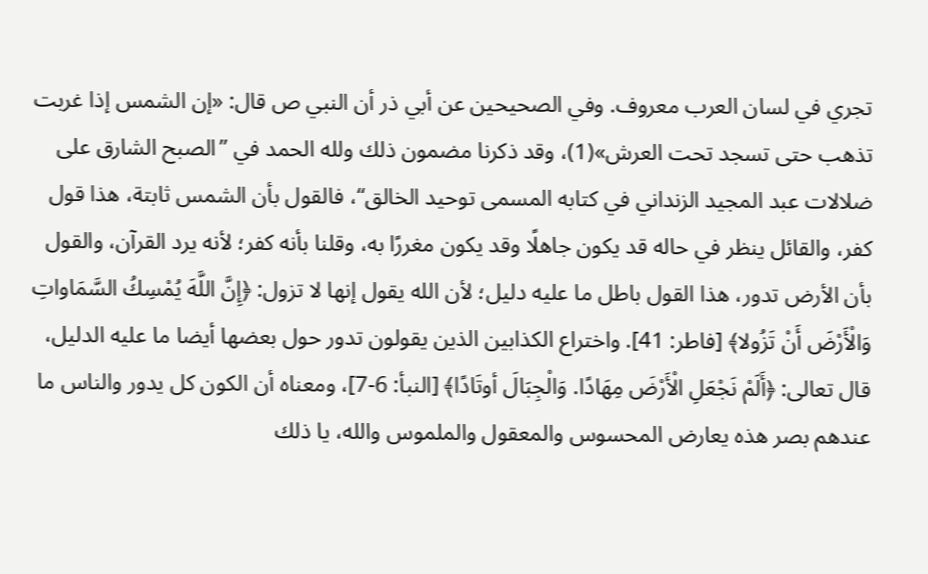تجري في لسان العرب معروف. وفي الصحيحين عن أبي ذر أن النبي ص قال: «إن الشمس إذا غربت تذهب حتى تسجد تحت العرش»(1)، وقد ذكرنا مضمون ذلك ولله الحمد في ”الصبح الشارق على ضلالات عبد المجيد الزنداني في كتابه المسمى توحيد الخالق“، فالقول بأن الشمس ثابتة، هذا قول كفر، والقائل ينظر في حاله قد يكون جاهلًا وقد يكون مغررًا به، وقلنا بأنه كفر؛ لأنه يرد القرآن، والقول بأن الأرض تدور، هذا القول باطل ما عليه دليل؛ لأن الله يقول إنها لا تزول: ﴿إِنَّ اللَّهَ يُمْسِكُ السَّمَاواتِ وَالْأَرْضَ أَنْ تَزُولا﴾ [فاطر: 41]. واختراع الكذابين الذين يقولون تدور حول بعضها أيضا ما عليه الدليل، قال تعالى: ﴿أَلَمْ نَجْعَلِ الْأَرْضَ مِهَادًا. وَالْجِبَالَ أوتَادًا﴾ [النبأ: 6-7]، ومعناه أن الكون كل يدور والناس ما عندهم بصر هذه يعارض المحسوس والمعقول والملموس والله، يا ذلك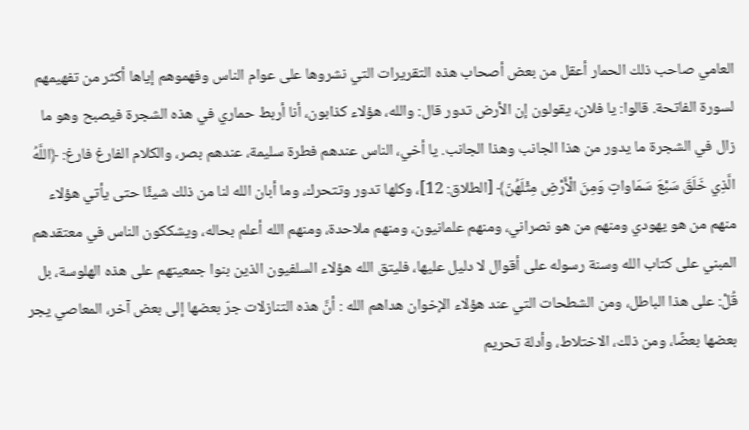العامي صاحب ذلك الحمار أعقل من بعض أصحاب هذه التقريرات التي نشروها على عوام الناس وفهموهم إياها أكثر من تفهيمهم لسورة الفاتحة. قالوا: يا فلان، يقولون إن الأرض تدور قال: والله، هؤلاء كذابون، أنا أربط حماري في هذه الشجرة فيصبح وهو ما زال في الشجرة ما يدور من هذا الجانب وهذا الجانب. يا أخي، الناس عندهم فطرة سليمة، عندهم بصر، والكلام الفارغ فارغ: ﴿اللَّهُ الَّذِي خَلَقَ سَبْعَ سَمَاواتٍ وَمِنَ الْأَرْضِ مِثْلَهُنّ﴾ [الطلاق: 12]، وكلها تدور وتتحرك، وما أبان الله لنا من ذلك شيئًا حتى يأتي هؤلاء منهم من هو يهودي ومنهم من هو نصراني، ومنهم علمانيون، ومنهم ملاحدة، ومنهم الله أعلم بحاله، ويشككون الناس في معتقدهم المبني على كتاب الله وسنة رسوله على أقوال لا دليل عليها، فليتق الله هؤلاء السلفيون الذين بنوا جمعيتهم على هذه الهلوسة، بل قُلْ: على هذا الباطل، ومن الشطحات التي عند هؤلاء الإخوان هداهم الله : أنَّ هذه التنازلات جرّ بعضها إلى بعض آخر، المعاصي يجر بعضها بعضًا، ومن ذلك، الاختلاط، وأدلة تحريم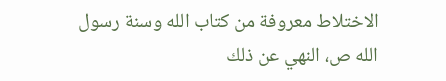الاختلاط معروفة من كتاب الله وسنة رسول الله ص، النهي عن ذلك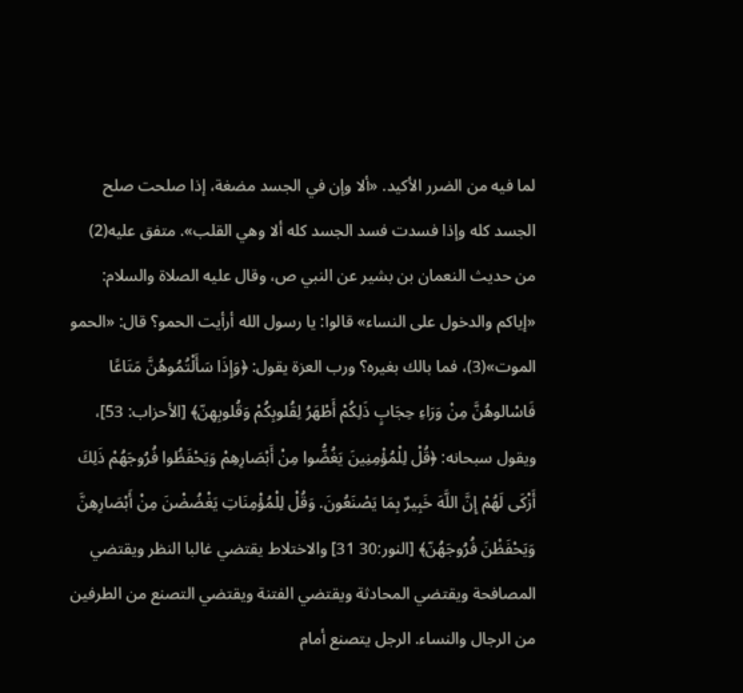لما فيه من الضرر الأكيد. «ألا وإن في الجسد مضغة، إذا صلحت صلح الجسد كله وإذا فسدت فسد الجسد كله ألا وهي القلب». متفق عليه(2) من حديث النعمان بن بشير عن النبي ص، وقال عليه الصلاة والسلام: «إياكم والدخول على النساء» قالوا: يا رسول الله أرأيت الحمو؟ قال: «الحمو الموت»(3)، فما بالك بغيره؟ ورب العزة يقول: ﴿وَإِذَا سَأَلْتُمُوهُنَّ مَتَاعًا فَاسْالوهُنَّ مِنْ وَرَاءِ حِجَابٍ ذَلِكُمْ أَطْهَرُ لِقُلوبِكُمْ وَقُلوبِهِنّ﴾ [الأحزاب: 53]، ويقول سبحانه: ﴿قُلْ لِلْمُؤْمِنِينَ يَغُضُّوا مِنْ أَبْصَارِهِمْ وَيَحْفَظُوا فُرُوجَهُمْ ذَلِكَ أَزْكَى لَهُمْ إِنَّ اللَّهَ خَبِيرٌ بِمَا يَصْنَعُونَ. وَقُلْ لِلْمُؤْمِنَاتِ يَغْضُضْنَ مِنْ أَبْصَارِهِنَّ وَيَحْفَظْنَ فُرُوجَهُنّ﴾ [النور:30 31] والاختلاط يقتضي غالبا النظر ويقتضي المصافحة ويقتضي المحادثة ويقتضي الفتنة ويقتضي التصنع من الطرفين من الرجال والنساء. الرجل يتصنع أمام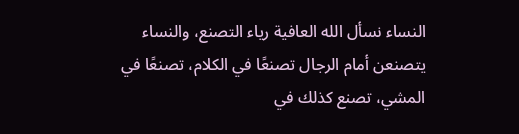النساء نسأل الله العافية رياء التصنع، والنساء يتصنعن أمام الرجال تصنعًا في الكلام، تصنعًا في المشي، تصنع كذلك في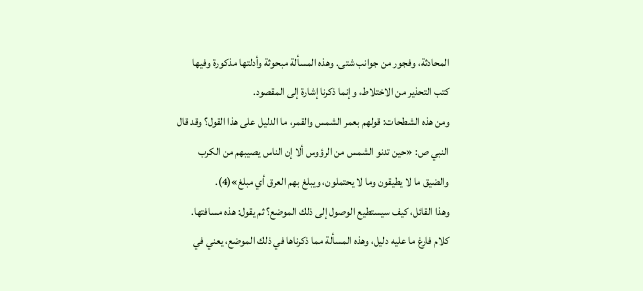المحادثة، وفجور من جوانب شتى. وهذه المسألة مبحوثة وأدلتها مذكورة وفيها كتب التحذير من الاختلاط، وإنما ذكرنا إشارة إلى المقصود.
ومن هذه الشطحات: قولهم بعمر الشمس والقمر، ما الدليل على هذا القول؟ وقد قال النبي ص: «حين تدنو الشمس من الرؤوس ألا إن الناس يصيبهم من الكرب والضيق ما لا يطيقون وما لا يحتملون، ويبلغ بهم العرق أي مبلغ»(4).
وهذا القائل، كيف سيستطيع الوصول إلى ذلك الموضع؟ ثم يقول: هذه مسافتها. كلام فارغ ما عليه دليل، وهذه المسألة مما ذكرناها في ذلك الموضع، يعني في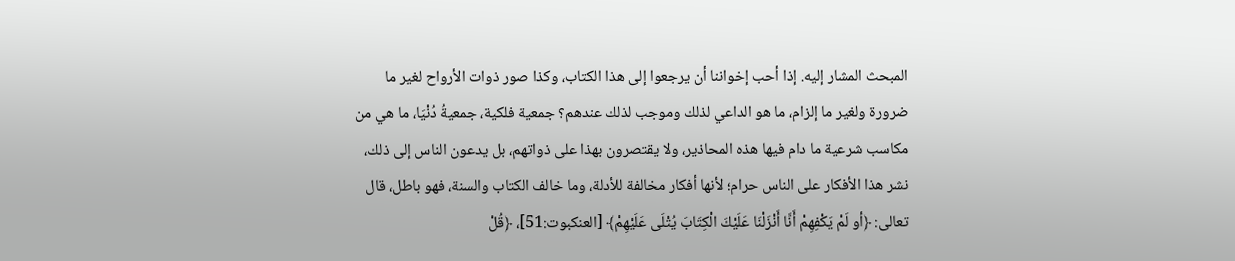المبحث المشار إليه. إذا أحب إخواننا أن يرجعوا إلى هذا الكتاب، وكذا صور ذوات الأرواح لغير ما ضرورة ولغير ما إلزام، ما هو الداعي لذلك وموجب لذلك عندهم؟ جمعية فلكية، جمعيةُ دُنْيَا، ما هي من مكاسب شرعية ما دام فيها هذه المحاذير، ولا يقتصرون بهذا على ذواتهم، بل يدعون الناس إلى ذلك، نشر هذا الأفكار على الناس حرام؛ لأنها أفكار مخالفة للأدلة، وما خالف الكتاب والسنة، فهو باطل، قال تعالى: ﴿أو لَمْ يَكْفِهِمْ أَنَّا أَنْزَلْنَا عَلَيْكَ الْكِتَابَ يُتْلَى عَلَيْهِمْ﴾ [العنكبوت:51]، ﴿قُلْ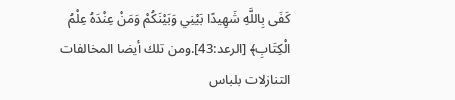كَفَى بِاللَّهِ شَهِيدًا بَيْنِي وَبَيْنَكُمْ وَمَنْ عِنْدَهُ عِلْمُ الْكِتَابِ﴾ [الرعد:43].ومن تلك أيضا المخالفات التنازلات بلباس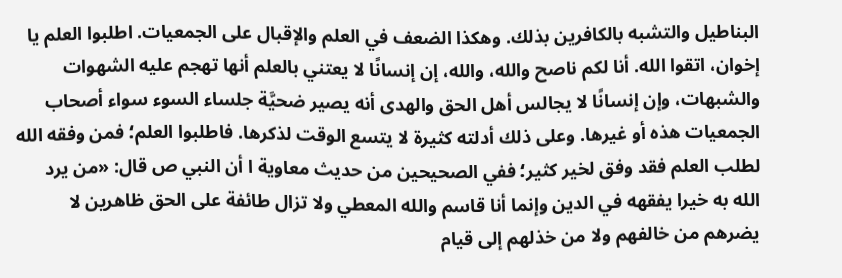البناطيل والتشبه بالكافرين بذلك. وهكذا الضعف في العلم والإقبال على الجمعيات. اطلبوا العلم يا إخوان، اتقوا الله. أنا لكم ناصح والله، والله، إن إنسانًا لا يعتني بالعلم أنها تهجم عليه الشهوات والشبهات، وإن إنسانًا لا يجالس أهل الحق والهدى أنه يصير ضحيَّة جلساء السوء سواء أصحاب الجمعيات هذه أو غيرها. وعلى ذلك أدلته كثيرة لا يتسع الوقت لذكرها. فاطلبوا العلم؛ فمن وفقه الله لطلب العلم فقد وفق لخير كثير؛ ففي الصحيحين من حديث معاوية ا أن النبي ص قال: «من يرد الله به خيرا يفقهه في الدين وإنما أنا قاسم والله المعطي ولا تزال طائفة على الحق ظاهرين لا يضرهم من خالفهم ولا من خذلهم إلى قيام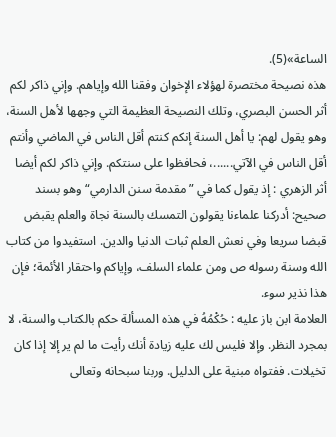الساعة»(5).
هذه نصيحة مختصرة لهؤلاء الإخوان وفقنا الله وإياهم. وإني ذاكر لكم أثر الحسن البصري، وتلك النصيحة العظيمة التي وجهها لأهل السنة، وهو يقول لهم: يا أهل السنة إنكم كنتم أقل الناس في الماضي وأنتم أقل الناس في الآتي......، فحافظوا على سنتكم. وإني ذاكر لكم أيضا أثر الزهري : إذ يقول كما في ”مقدمة سنن الدارمي“ وهو بسند صحيح: أدركنا علماءنا يقولون التمسك بالسنة نجاة والعلم يقبض قبضا سريعا وفي نعش العلم ثبات الدنيا والدين. استفيدوا من كتاب الله وسنة رسوله ص ومن علماء السلف، وإياكم واحتقار الأئمة؛ فإن هذا نذير سوء.
العلامة ابن باز عليه : حُكْمُهُ في هذه المسألة حكم بالكتاب والسنة، لا بمجرد النظر. وإلا فليس لك عليه زيادة أنك رأيت ما لم ير إلا إذا كان تخيلات. ففتواه مبنية على الدليل. وربنا سبحانه وتعالى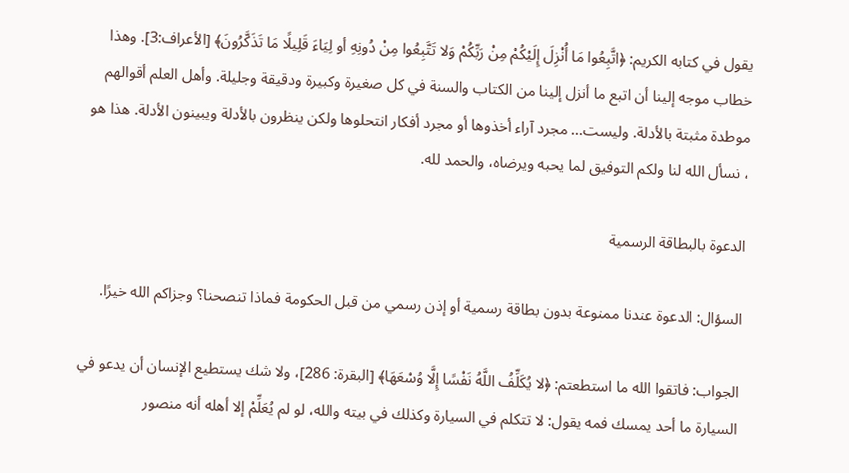يقول في كتابه الكريم: ﴿اتَّبِعُوا مَا أُنْزِلَ إِلَيْكُمْ مِنْ رَبِّكُمْ وَلا تَتَّبِعُوا مِنْ دُونِهِ أو لِيَاءَ قَلِيلًا مَا تَذَكَّرُونَ﴾ [الأعراف:3]. وهذا خطاب موجه إلينا أن اتبع ما أنزل إلينا من الكتاب والسنة في كل صغيرة وكبيرة ودقيقة وجليلة. وأهل العلم أقوالهم موطدة مثبتة بالأدلة. وليست... مجرد آراء أخذوها أو مجرد أفكار انتحلوها ولكن ينظرون بالأدلة ويبينون الأدلة. هذا هو ، نسأل الله لنا ولكم التوفيق لما يحبه ويرضاه، والحمد لله.

الدعوة بالبطاقة الرسمية

السؤال: الدعوة عندنا ممنوعة بدون بطاقة رسمية أو إذن رسمي من قبل الحكومة فماذا تنصحنا؟ وجزاكم الله خيرًا.

الجواب: فاتقوا الله ما استطعتم: ﴿لا يُكَلِّفُ اللَّهُ نَفْسًا إِلَّا وُسْعَهَا﴾ [البقرة: 286]، ولا شك يستطيع الإنسان أن يدعو في السيارة ما أحد يمسك فمه يقول: لا تتكلم في السيارة وكذلك في بيته والله، لو لم يُعَلِّمْ إلا أهله أنه منصور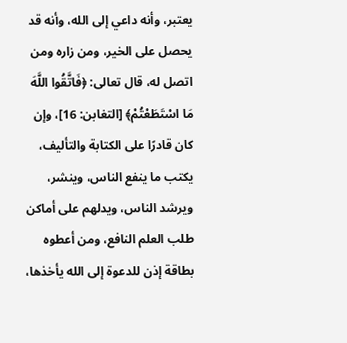يعتبر، وأنه داعي إلى الله، وأنه قد يحصل على الخير، ومن زاره ومن اتصل له، قال تعالى: ﴿فَاتَّقُوا اللَّهَ مَا اسْتَطَعْتُمْ﴾ [التغابن: 16]، وإن كان قادرًا على الكتابة والتأليف، يكتب ما ينفع الناس، وينشر، ويرشد الناس، ويدلهم على أماكن طلب العلم النافع، ومن أعطوه بطاقة إذن للدعوة إلى الله يأخذها،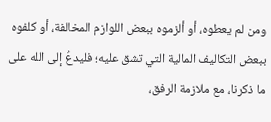ومن لم يعطوه، أو ألزموه ببعض اللوازم المخالفة، أو كلفوه ببعض التكاليف المالية التي تشق عليه؛ فليدعُ إلى الله على ما ذكرنا، مع ملازمة الرفق،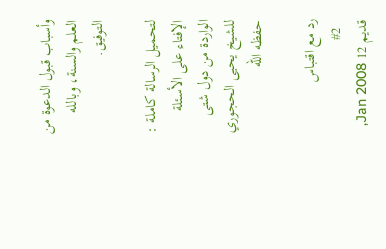وأسباب قبول الدعوة من العلم والسنة، وبالله التوفيق.

لتحميل الرسالة كاملة : الإفتاء على الأسئلة الواردة من دول شتى
للشيخ يحيى الحجوري حفظه الله

رد مع اقتباس
  #2
قديم 12 Jan 2008,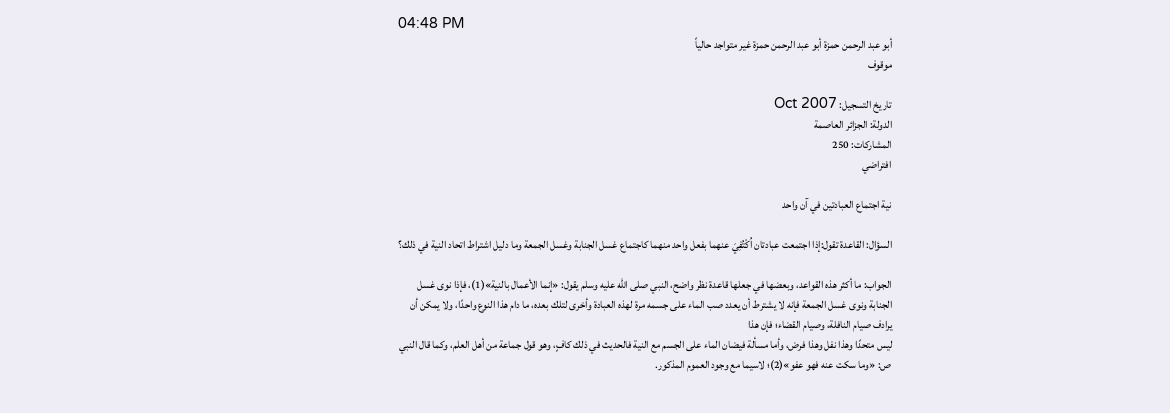04:48 PM
أبو عبد الرحمن حمزة أبو عبد الرحمن حمزة غير متواجد حالياً
موقوف

تاريخ التسجيل: Oct 2007
الدولة: الجزائر العاصمة
المشاركات: 250
افتراضي

نية اجتماع العبادتين في آن واحد

السؤال: القاعدة تقول:إذا اجتمعت عبادتان اُكْتُفِيَ عنهما بفعل واحد منهما كاجتماع غسل الجنابة وغسل الجمعة وما دليل اشتراط اتحاد النية في ذلك؟

الجواب: ما أكثر هذه القواعد، وبعضها في جعلها قاعدة نظر واضح، النبي صلى الله عليه وسلم يقول: «إنما الأعمال بالنية»(1)، فإذا نوى غسل الجنابة ونوى غسل الجمعة فإنه لا يشترط أن يعدد صب الماء على جسمه مرة لهذه العبادة وأخرى لتلك بعده، ما دام هذا النوع واحدًا، ولا يمكن أن يرادف صيام النافلة، وصيام القضاء؛ فإن هذا
ليس متحدًا وهذا نفل وهذا فرض، وأما مسألة فيضان الماء على الجسم مع النية فالحديث في ذلك كافٍ، وهو قول جماعة من أهل العلم، وكما قال النبي ص: «وما سكت عنه فهو عفو»(2)؛ لاسيما مع وجود العموم المذكور.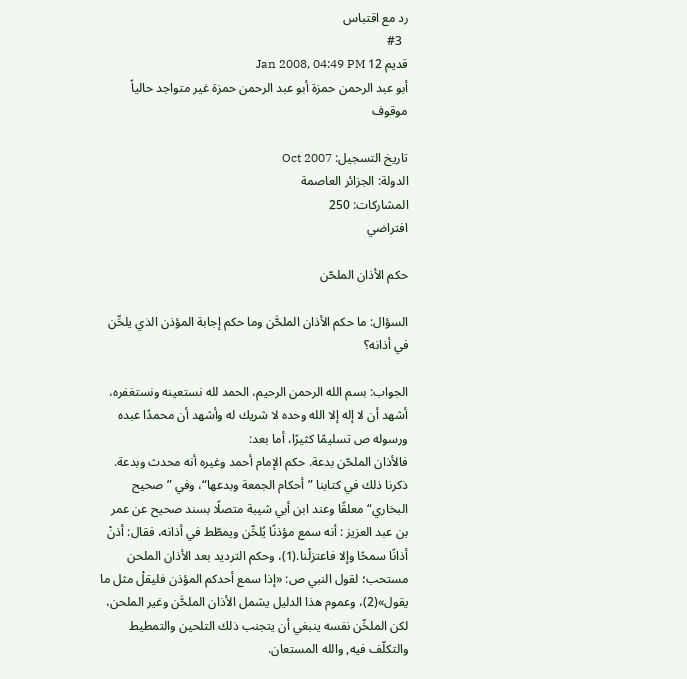رد مع اقتباس
  #3
قديم 12 Jan 2008, 04:49 PM
أبو عبد الرحمن حمزة أبو عبد الرحمن حمزة غير متواجد حالياً
موقوف

تاريخ التسجيل: Oct 2007
الدولة: الجزائر العاصمة
المشاركات: 250
افتراضي

حكم الأذان الملحّن

السؤال: ما حكم الأذان الملحَّن وما حكم إجابة المؤذن الذي يلحِّن في أذانه؟

الجواب: بسم الله الرحمن الرحيم، الحمد لله نستعينه ونستغفره، أشهد أن لا إله إلا الله وحده لا شريك له وأشهد أن محمدًا عبده ورسوله ص تسليمًا كثيرًا، أما بعد:
فالأذان الملحّن بدعة. حكم الإمام أحمد وغيره أنه محدث وبدعة. ذكرنا ذلك في كتابنا ”أحكام الجمعة وبدعها“، وفي ”صحيح البخاري“ معلقًا وعند ابن أبي شيبة متصلًا بسند صحيح عن عمر بن عبد العزيز : أنه سمع مؤذنًا يُلحِّن ويمطّط في أذانه، فقال: أذنْ أذانًا سمحًا وإلا فاعتزلْنا.(1)، وحكم الترديد بعد الأذان الملحن مستحب؛ لقول النبي ص: «إذا سمع أحدكم المؤذن فليقلْ مثل ما يقول»(2)، وعموم هذا الدليل يشمل الأذان الملحَّن وغير الملحن، لكن الملحِّن نفسه ينبغي أن يتجنب ذلك التلحين والتمطيط والتكلّف فيه, والله المستعان.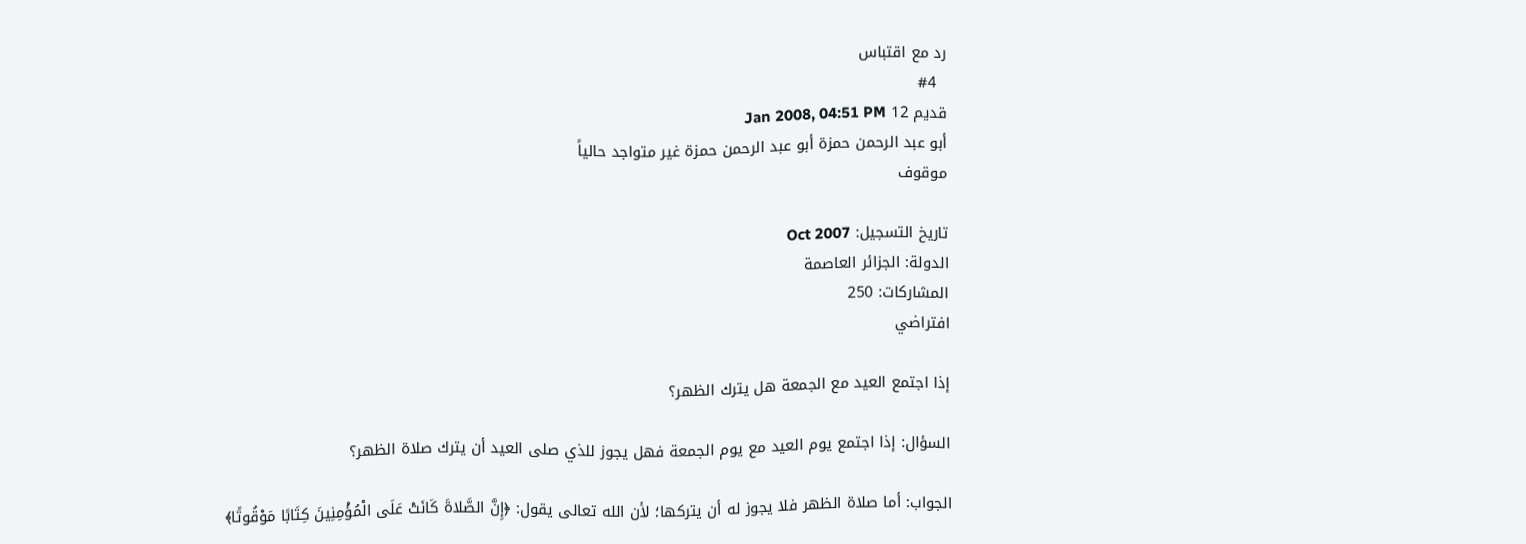رد مع اقتباس
  #4
قديم 12 Jan 2008, 04:51 PM
أبو عبد الرحمن حمزة أبو عبد الرحمن حمزة غير متواجد حالياً
موقوف

تاريخ التسجيل: Oct 2007
الدولة: الجزائر العاصمة
المشاركات: 250
افتراضي

إذا اجتمع العيد مع الجمعة هل يترك الظهر؟

السؤال: إذا اجتمع يوم العيد مع يوم الجمعة فهل يجوز للذي صلى العيد أن يترك صلاة الظهر؟

الجواب: أما صلاة الظهر فلا يجوز له أن يتركها؛ لأن الله تعالى يقول: ﴿إِنَّ الصَّلاةَ كَانَتْ عَلَى الْمُؤْمِنِينَ كِتَابًا مَوْقُوتًا﴾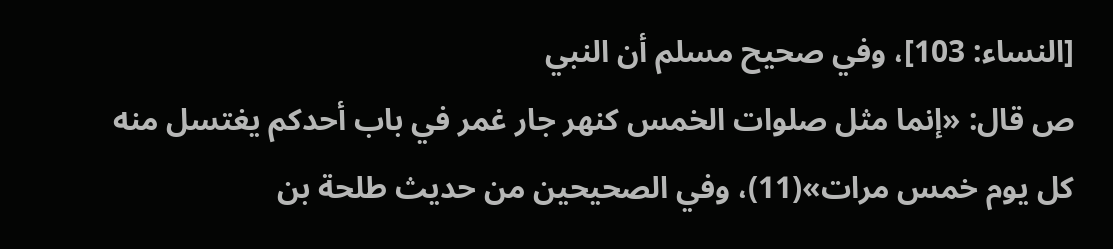[النساء: 103]، وفي صحيح مسلم أن النبي
ص قال: «إنما مثل صلوات الخمس كنهر جار غمر في باب أحدكم يغتسل منه كل يوم خمس مرات»(11)، وفي الصحيحين من حديث طلحة بن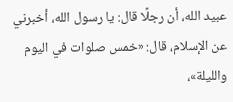عبيد الله، أن رجلًا قال: يا رسول الله، أخبرني عن الإسلام، قال: «خمس صلوات في اليوم والليلة»،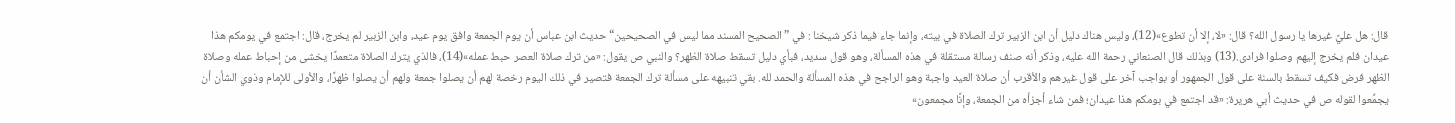قال: هل عليَّ غيرها يا رسول الله؟ قال: «لا، إلا أن تطوع»(12)، وليس هناك دليل أن ابن الزبير ترك الصلاة في بيته، وإنما جاء فيما ذكر شيخنا : في ”الصحيح المسند مما ليس في الصحيحين“ حديث ابن عباس أن يوم الجمعة وافق يوم عيد، وابن الزبير لم يخرج، قال: اجتمع في يومكم هذا عيدان فلم يخرج إليهم وصلوا فرادى.(13) وبذلك قال الصنعاني رحمة الله عليه، وذكر أنه صنف رسالة مستقلة في هذه المسألة، وهو قول سديد، فبأي دليل تسقط صلاة الظهر؟ والنبي ص يقول: «من ترك صلاة العصر حبط عمله»(14)، فالذي يترك الصلاة متعمدًا يخشى من إحباط عمله وصلاة الظهر فرض فكيف تسقط بالسنة على قول الجمهور أو بواجب آخر على قول غيرهم والأقرب أن صلاة العيد واجبة وهو الراجح في هذه المسألة والحمد لله. بقي تنبيهه على مسألة ترك الجمعة فتصير في ذلك اليوم رخصة لهم أن يصلوا جمعة ولهم أن يصلوا ظهرًا، والأولى للإمام وذوي الشأن أن يجمِّعوا لقوله ص في حديث أبي هريرة: «قد اجتمع في بومكم هذا عيدان؛ فمن شاء أجزأه من الجمعة، وإنَّا مجمعون»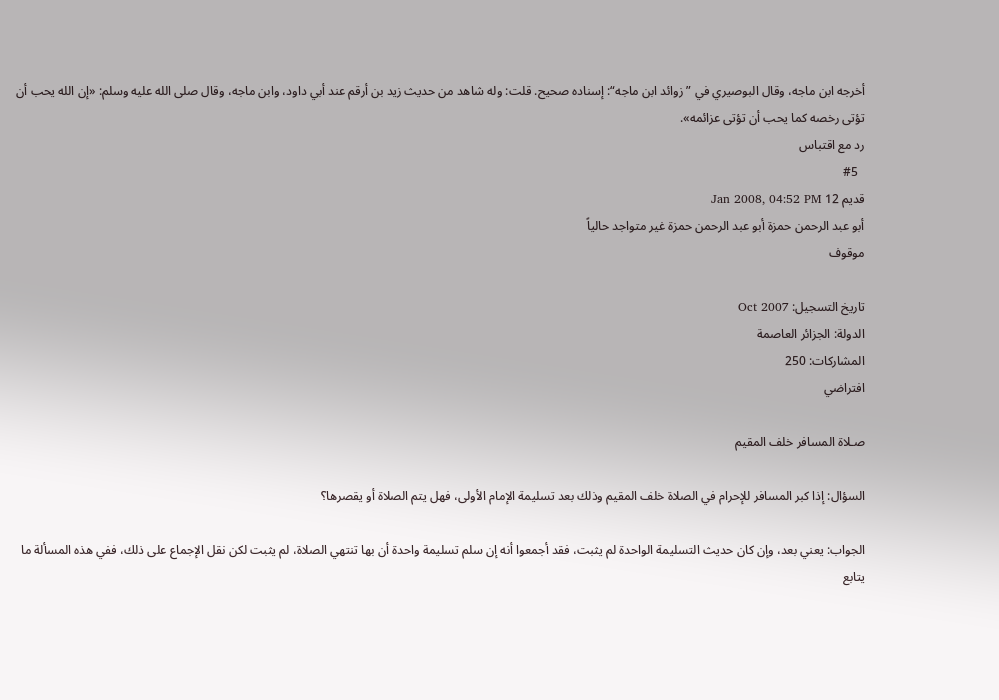أخرجه ابن ماجه، وقال البوصيري في ”زوائد ابن ماجه“: إسناده صحيح. قلت: وله شاهد من حديث زيد بن أرقم عند أبي داود، وابن ماجه، وقال صلى الله عليه وسلم: «إن الله يحب أن تؤتى رخصه كما يحب أن تؤتى عزائمه».
رد مع اقتباس
  #5
قديم 12 Jan 2008, 04:52 PM
أبو عبد الرحمن حمزة أبو عبد الرحمن حمزة غير متواجد حالياً
موقوف

تاريخ التسجيل: Oct 2007
الدولة: الجزائر العاصمة
المشاركات: 250
افتراضي

صـلاة المسافر خلف المقيم

السؤال: إذا كبر المسافر للإحرام في الصلاة خلف المقيم وذلك بعد تسليمة الإمام الأولى، فهل يتم الصلاة أو يقصرها؟

الجواب: يعني بعد، وإن كان حديث التسليمة الواحدة لم يثبت، فقد أجمعوا أنه إن سلم تسليمة واحدة أن بها تنتهي الصلاة، لم يثبت لكن نقل الإجماع على ذلك، ففي هذه المسألة ما يتابع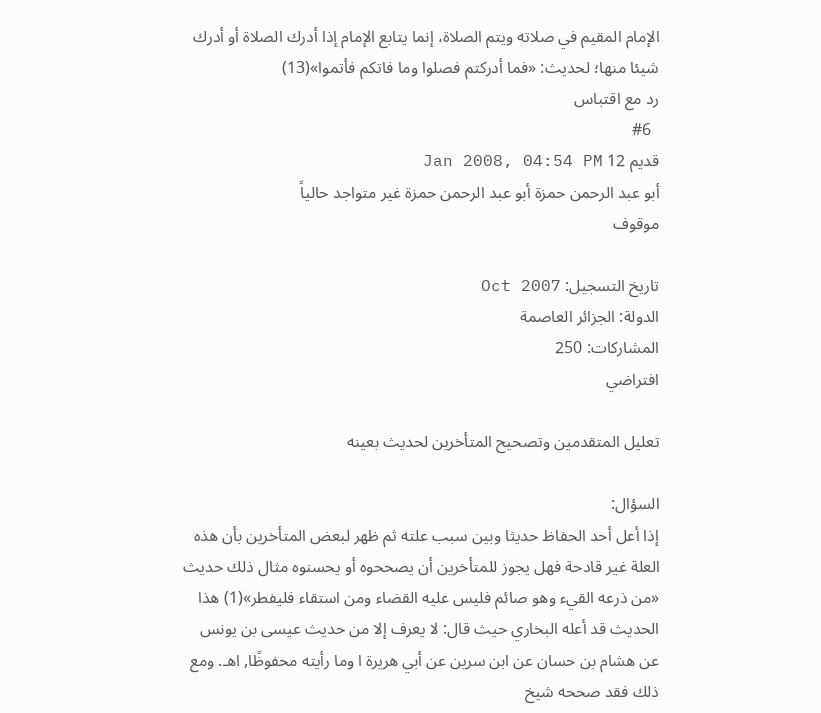الإمام المقيم في صلاته ويتم الصلاة، إنما يتابع الإمام إذا أدرك الصلاة أو أدرك شيئا منها؛ لحديث: «فما أدركتم فصلوا وما فاتكم فأتموا»(13)
رد مع اقتباس
  #6
قديم 12 Jan 2008, 04:54 PM
أبو عبد الرحمن حمزة أبو عبد الرحمن حمزة غير متواجد حالياً
موقوف

تاريخ التسجيل: Oct 2007
الدولة: الجزائر العاصمة
المشاركات: 250
افتراضي

تعليل المتقدمين وتصحيح المتأخرين لحديث بعينه

السؤال:
إذا أعل أحد الحفاظ حديثا وبين سبب علته ثم ظهر لبعض المتأخرين بأن هذه العلة غير قادحة فهل يجوز للمتأخرين أن يصححوه أو يحسنوه مثال ذلك حديث «من ذرعه القيء وهو صائم فليس عليه القضاء ومن استقاء فليفطر»(1) هذا الحديث قد أعله البخاري حيث قال: لا يعرف إلا من حديث عيسى بن يونس
عن هشام بن حسان عن ابن سرين عن أبي هريرة ا وما رأيته محفوظًا, اهـ. ومع ذلك فقد صححه شيخ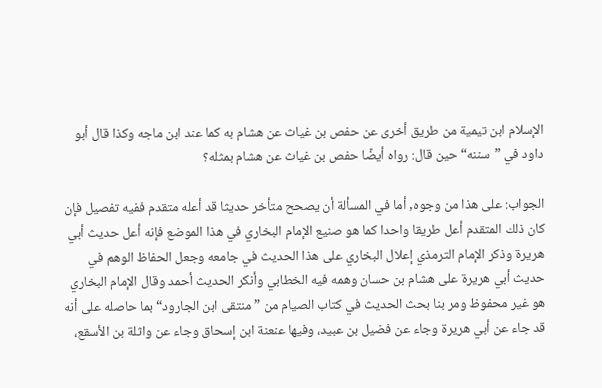الإسلام ابن تيمية من طريق أخرى عن حفص بن غياث عن هشام به كما عند ابن ماجه وكذا قال أبو داود في ”سننه“ حين قال: رواه أيضًا حفص بن غياث عن هشام بمثله؟

الجواب: على هذا من وجوه, أما في المسألة أن يصحح متأخر حديثا قد أعله متقدم ففيه تفصيل فإن كان ذلك المتقدم أعل طريقا واحدا كما هو صنيع الإمام البخاري في هذا الموضع فإنه أعل حديث أبي هريرة وذكر الإمام الترمذي إعلال البخاري على هذا الحديث في جامعه وجعل الحفاظ الوهم في حديث أبي هريرة على هشام بن حسان وهمه فيه الخطابي وأنكر الحديث أحمد وقال الإمام البخاري هو غير محفوظ ومر بنا بحث الحديث في كتاب الصيام من ”منتقى ابن الجارود“ بما حاصله على أنه قد جاء عن أبي هريرة وجاء عن فضيل بن عبيد، وفيها عنعنة ابن إسحاق وجاء عن واثلة بن الأسقع،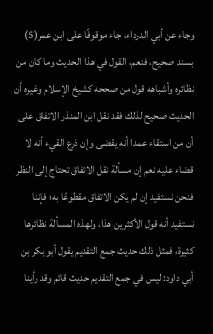وجاء عن أبي الدرداء، جاء موقوفًا على ابن عمر(5) بسند صحيح، فنعم، القول في هذا الحديث وما كان من نظائره وأشباهه قول من صححه كشيخ الإسلام وغيره أن الحديث صحيح لذلك فقد نقل ابن المنذر الاتفاق على أن من استقاء عمدا أنه يقضى وإن ذرع القيء أنه لا قضاء عليه نعم إن مسألة نقل الاتفاق تحتاج إلى النظر فنحن نستفيد إن لم يكن الاتفاق مقطوعًا به؛ فإننا نستفيد أنه قول الأكثرين هذا، ولهذه المسألة نظائرها كثيرة، فمثل ذلك حديث جمع التقديم يقول أبو بكر بن أبي داود: ليس في جمع التقديم حديث قائم وقد رأينا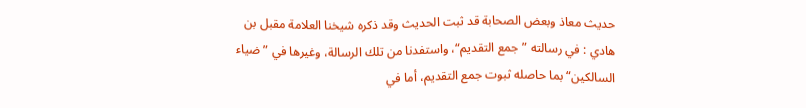حديث معاذ وبعض الصحابة قد ثبت الحديث وقد ذكره شيخنا العلامة مقبل بن هادي : في رسالته ”جمع التقديم“، واستفدنا من تلك الرسالة، وغيرها في ”ضياء السالكين“ بما حاصله ثبوت جمع التقديم، أما في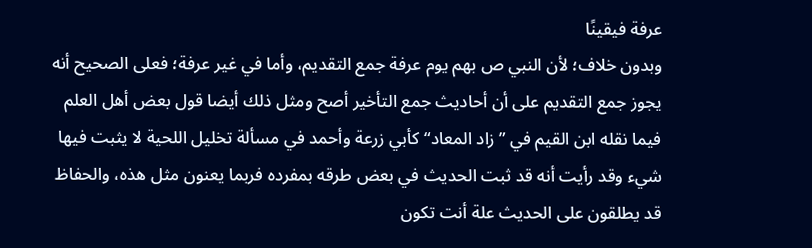عرفة فيقينًا
وبدون خلاف؛ لأن النبي ص بهم يوم عرفة جمع التقديم، وأما في غير عرفة؛ فعلى الصحيح أنه يجوز جمع التقديم على أن أحاديث جمع التأخير أصح ومثل ذلك أيضا قول بعض أهل العلم فيما نقله ابن القيم في ”زاد المعاد“ كأبي زرعة وأحمد في مسألة تخليل اللحية لا يثبت فيها شيء وقد رأيت أنه قد ثبت الحديث في بعض طرقه بمفرده فربما يعنون مثل هذه، والحفاظ قد يطلقون على الحديث علة أنت تكون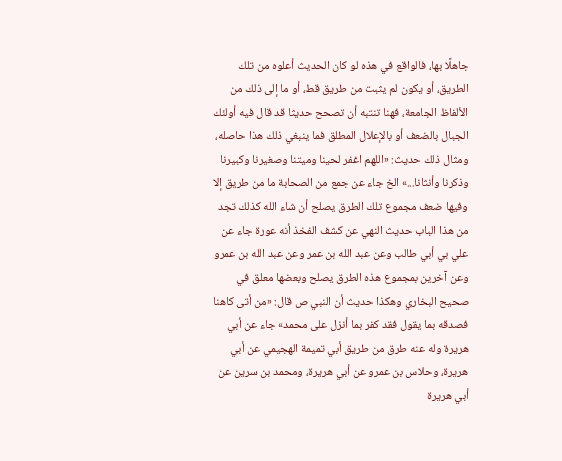جاهلًا بها، فالواقع في هذه لو كان الحديث أعلوه من تلك الطريق، أو يكون لم يثبت من طريق قط، أو ما إلى ذلك من الألفاظ الجامعة، فهنا تنتبه أن تصحح حديثا قد قال فيه أولئك الجبال بالضعف أو بالإعلال المطلق فما ينبغي ذلك هذا حاصله، ومثال ذلك حديث: «اللهم اغفر لحينا وميتنا وصغيرنا وكبيرنا وذكرنا وأنثانا...» الخ جاء عن جمع من الصحابة ما من طريق إلا وفيها ضعف مجموع تلك الطرق يصلح أن شاء الله كذلك تجد من هذا الباب حديث النهي عن كشف الفخذ أنه عورة جاء عن علي بي أبي طالب وعن عبد الله بن عمر وعن عبد الله بن عمرو وعن آخرين بمجموع هذه الطرق يصلح وبعضها معلق في صحيح البخاري وهكذا حديث أن النبي ص قال: «من أتى كاهنا فصدقه بما يقول فقد كفر بما أنزل على محمد» جاء عن أبي هريرة وله عنه طرق من طريق أبي تميمة الهجيمي عن أبي هريرة، وحلاس بن عمرو عن أبي هريرة، ومحمد بن سرين عن أبي هريرة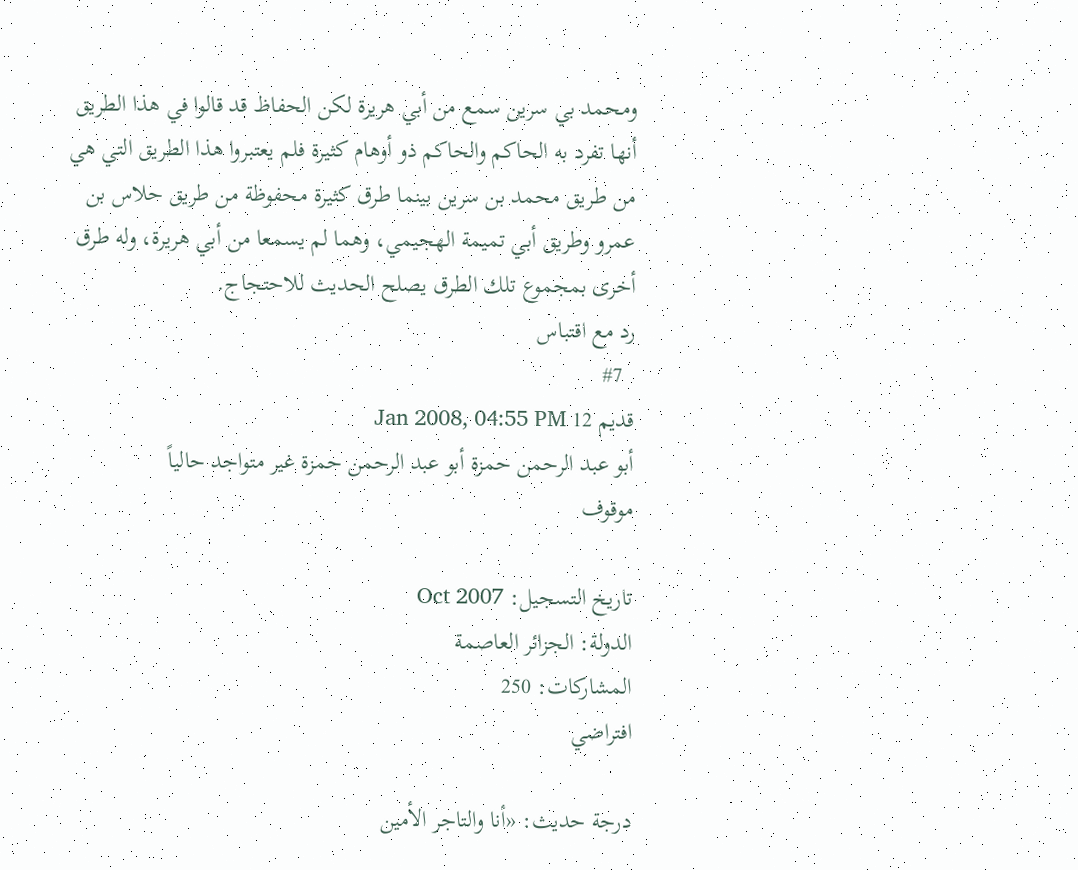ومحمد بي سرين سمع من أبي هريرة لكن الحفاظ قد قالوا في هذا الطريق أنها تفرد به الحاكم والحاكم ذو أوهام كثيرة فلم يعتبروا هذا الطريق التي هي من طريق محمد بن سرين بينما طرق كثيرة محفوظة من طريق حلاس بن عمرو وطريق أبي تميمة الهجيمي، وهما لم يسمعا من أبي هريرة، وله طرق أخرى بمجموع تلك الطرق يصلح الحديث للاحتجاج.
رد مع اقتباس
  #7
قديم 12 Jan 2008, 04:55 PM
أبو عبد الرحمن حمزة أبو عبد الرحمن حمزة غير متواجد حالياً
موقوف

تاريخ التسجيل: Oct 2007
الدولة: الجزائر العاصمة
المشاركات: 250
افتراضي

درجة حديث: «أنا والتاجر الأمين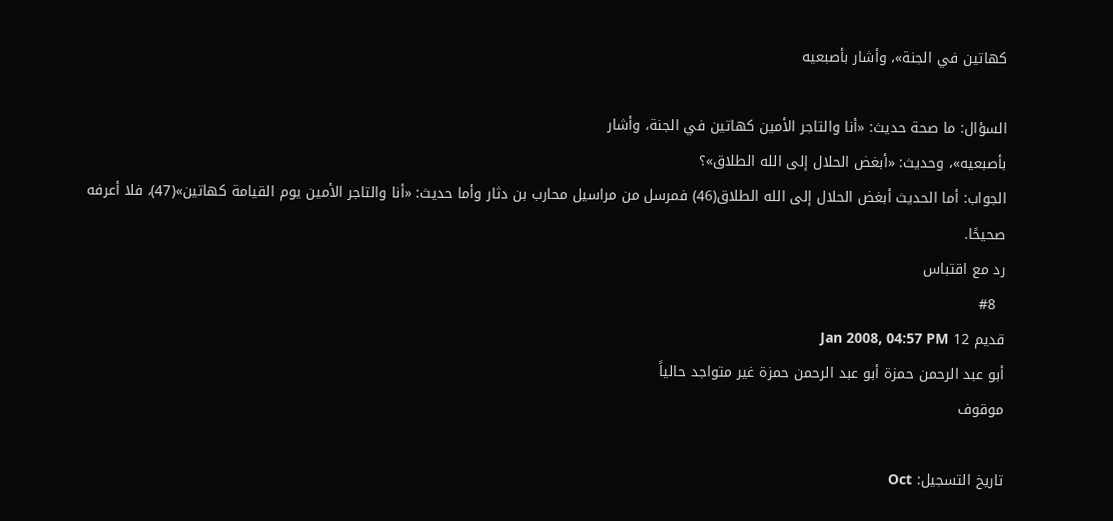كهاتين في الجنة»، وأشار بأصبعيه

السؤال: ما صحة حديث: «أنا والتاجر الأمين كهاتين في الجنة، وأشار
بأصبعيه»، وحديث: «أبغض الحلال إلى الله الطلاق»؟
الجواب: أما الحديث أبغض الحلال إلى الله الطلاق(46) فمرسل من مراسيل محارب بن دثار وأما حديث: «أنا والتاجر الأمين يوم القيامة كهاتين»(47)، فلا أعرفه صحيحًا.
رد مع اقتباس
  #8
قديم 12 Jan 2008, 04:57 PM
أبو عبد الرحمن حمزة أبو عبد الرحمن حمزة غير متواجد حالياً
موقوف

تاريخ التسجيل: Oct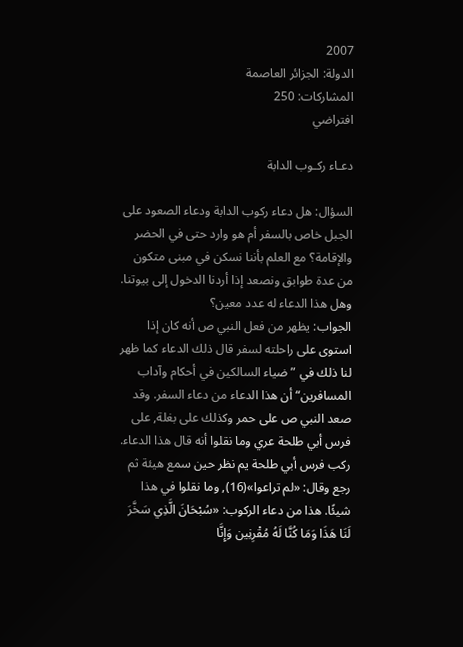2007
الدولة: الجزائر العاصمة
المشاركات: 250
افتراضي

دعـاء ركـوب الدابة

السؤال: هل دعاء ركوب الدابة ودعاء الصعود على الجبل خاص بالسفر أم هو وارد حتى في الحضر والإقامة؟ مع العلم بأننا نسكن في مبنى متكون من عدة طوابق ونصعد إذا أردنا الدخول إلى بيوتنا. وهل هذا الدعاء له عدد معين؟
الجواب: يظهر من فعل النبي ص أنه كان إذا استوى على راحلته لسفر قال ذلك الدعاء كما ظهر لنا ذلك في ”ضياء السالكين في أحكام وآداب المسافرين“ أن هذا الدعاء من دعاء السفر. وقد صعد النبي ص على حمر وكذلك على بغلة, على فرس أبي طلحة عري وما نقلوا أنه قال هذا الدعاء. ركب فرس أبي طلحة يم نظر حين سمع هيئة ثم رجع وقال: «لم تراعوا»(16), وما نقلوا في هذا شيئًا. هذا من دعاء الركوب: «سُبْحَانَ الَّذِي سَخَّرَ لَنَا هَذَا وَمَا كُنَّا لَهُ مُقْرِنِين وَإِنَّا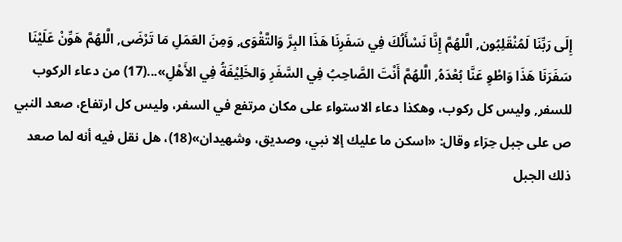إِلَى رَبِّنَا لَمُنْقَلِبُون, الَّلهُمَّ إِنَّا نَسْأَلُكَ فِي سَفَرِنَا هَذَا البِرَّ وَالتَّقْوَى, وَمِنَ العَمَلِ مَا تَرْضَى, الَّلهُمَّ هَوِّنْ عَلَيْنَا سَفَرَنَا هَذَا وَاطْوِ عَنَّا بُعْدَهُ, الَّلهُمَّ أَنْتَ الصَّاحِبُ فِي السَّفَرِ وَالخَلِيْفَةُ فِي الأَهْلِ»...(17) من دعاء الركوب للسفر, وليس كل ركوب، وهكذا دعاء الاستواء على مكان مرتفع في السفر، وليس كل ارتفاع، صعد النبي ص على جبل حِرَاء وقال: «اسكن ما عليك إلا نبي، وصديق، وشهيدان»(18)، هل نقل فيه أنه لما صعد
ذلك الجبل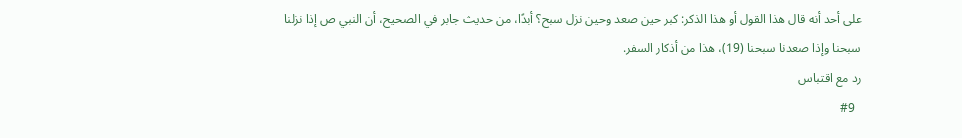على أحد أنه قال هذا القول أو هذا الذكر: كبر حين صعد وحين نزل سبح؟ أبدًا، من حديث جابر في الصحيح، أن النبي ص إذا نزلنا سبحنا وإذا صعدنا سبحنا (19)، هذا من أذكار السفر.
رد مع اقتباس
  #9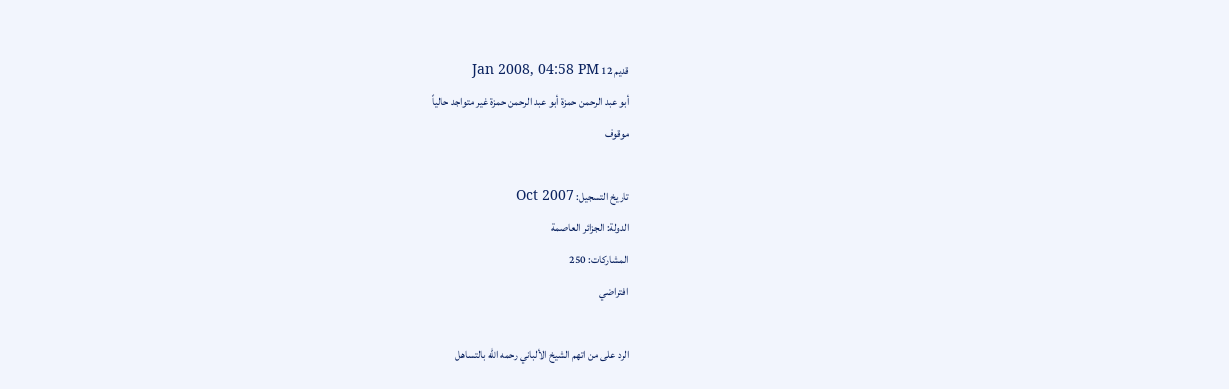قديم 12 Jan 2008, 04:58 PM
أبو عبد الرحمن حمزة أبو عبد الرحمن حمزة غير متواجد حالياً
موقوف

تاريخ التسجيل: Oct 2007
الدولة: الجزائر العاصمة
المشاركات: 250
افتراضي

الرد على من اتهم الشيخ الألباني رحمه الله بالتساهل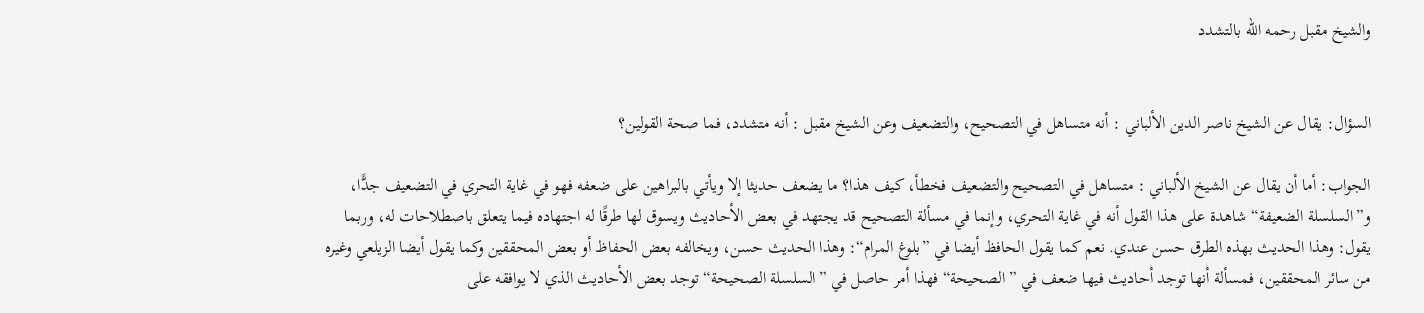والشيخ مقبل رحمه الله بالتشدد


السؤال: يقال عن الشيخ ناصر الدين الألباني : أنه متساهل في التصحيح، والتضعيف وعن الشيخ مقبل : أنه متشدد، فما صحة القولين؟

الجواب: أما أن يقال عن الشيخ الألباني : متساهل في التصحيح والتضعيف فخطأ، كيف هذا؟ ما يضعف حديثا إلا ويأتي بالبراهين على ضعفه فهو في غاية التحري في التضعيف جدًّا، و”السلسلة الضعيفة“ شاهدة على هذا القول أنه في غاية التحري، وإنما في مسألة التصحيح قد يجتهد في بعض الأحاديث ويسوق لها طرقًا له اجتهاده فيما يتعلق باصطلاحات له، وربما يقول: وهذا الحديث بهذه الطرق حسن عندي. نعم كما يقول الحافظ أيضا في ”بلوغ المرام“: وهذا الحديث حسن، ويخالفه بعض الحفاظ أو بعض المحققين وكما يقول أيضا الزيلعي وغيره من سائر المحققين، فمسألة أنها توجد أحاديث فيها ضعف في ”الصحيحة“ فهذا أمر حاصل في ”السلسلة الصحيحة“ توجد بعض الأحاديث الذي لا يوافقه على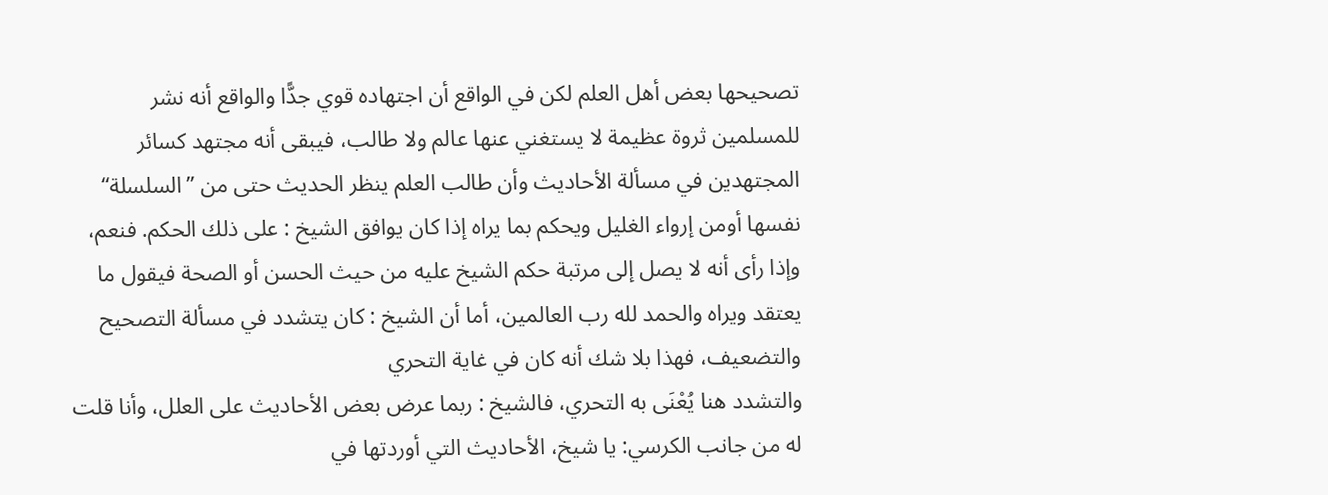تصحيحها بعض أهل العلم لكن في الواقع أن اجتهاده قوي جدًّا والواقع أنه نشر للمسلمين ثروة عظيمة لا يستغني عنها عالم ولا طالب، فيبقى أنه مجتهد كسائر المجتهدين في مسألة الأحاديث وأن طالب العلم ينظر الحديث حتى من ”السلسلة“ نفسها أومن إرواء الغليل ويحكم بما يراه إذا كان يوافق الشيخ : على ذلك الحكم. فنعم، وإذا رأى أنه لا يصل إلى مرتبة حكم الشيخ عليه من حيث الحسن أو الصحة فيقول ما يعتقد ويراه والحمد لله رب العالمين، أما أن الشيخ : كان يتشدد في مسألة التصحيح والتضعيف، فهذا بلا شك أنه كان في غاية التحري
والتشدد هنا يُعْنَى به التحري، فالشيخ : ربما عرض بعض الأحاديث على العلل، وأنا قلت له من جانب الكرسي: يا شيخ، الأحاديث التي أوردتها في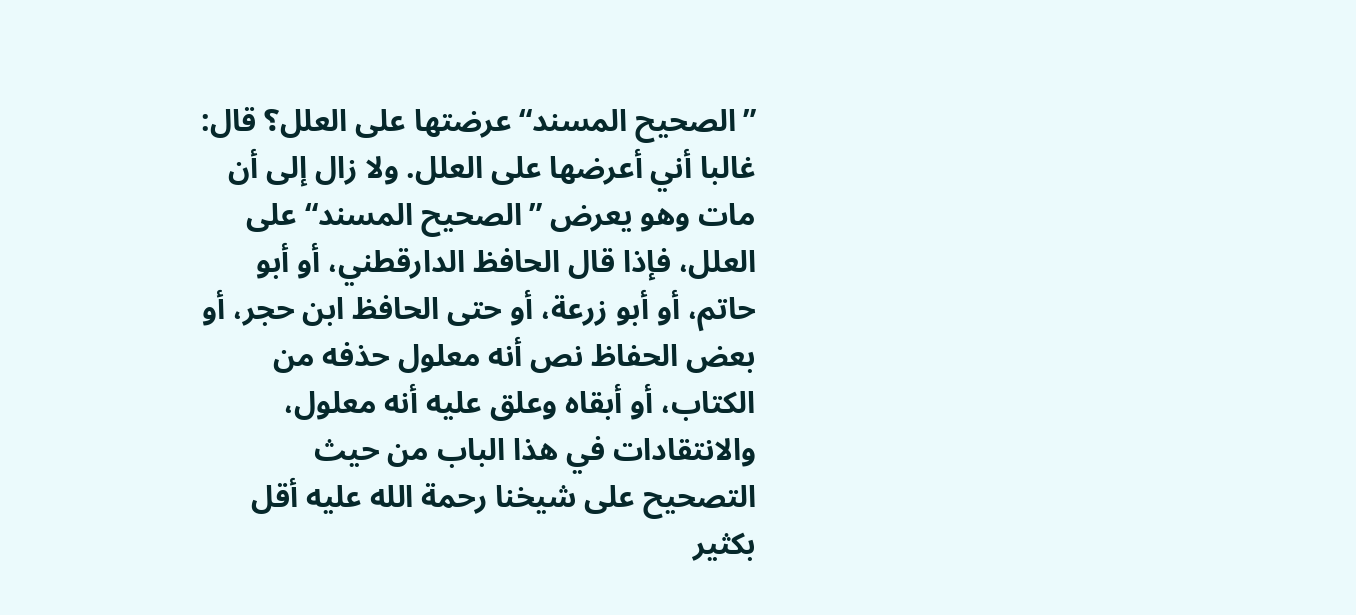”الصحيح المسند“ عرضتها على العلل؟ قال: غالبا أني أعرضها على العلل. ولا زال إلى أن مات وهو يعرض ”الصحيح المسند“ على العلل، فإذا قال الحافظ الدارقطني، أو أبو حاتم، أو أبو زرعة، أو حتى الحافظ ابن حجر، أو بعض الحفاظ نص أنه معلول حذفه من الكتاب، أو أبقاه وعلق عليه أنه معلول، والانتقادات في هذا الباب من حيث التصحيح على شيخنا رحمة الله عليه أقل بكثير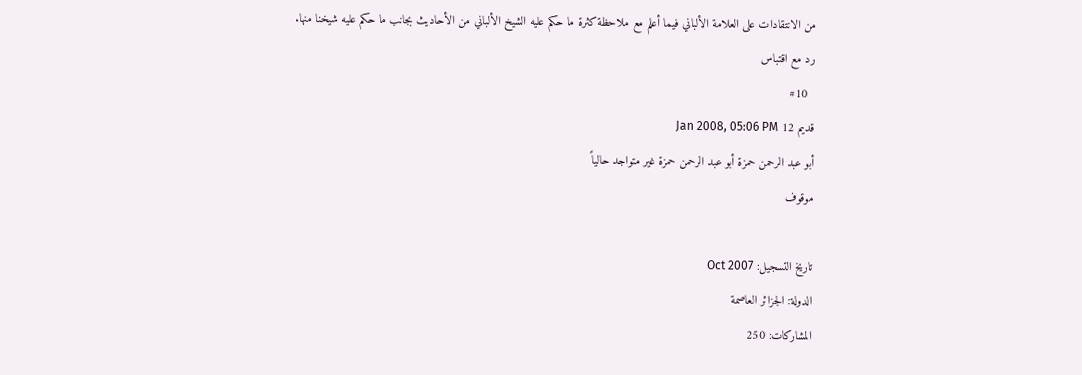من الانتقادات على العلامة الألباني فيما أعلم مع ملاحظة كثرة ما حكم عليه الشيخ الألباني من الأحاديث بجانب ما حكم عليه شيخنا منها.
رد مع اقتباس
  #10
قديم 12 Jan 2008, 05:06 PM
أبو عبد الرحمن حمزة أبو عبد الرحمن حمزة غير متواجد حالياً
موقوف

تاريخ التسجيل: Oct 2007
الدولة: الجزائر العاصمة
المشاركات: 250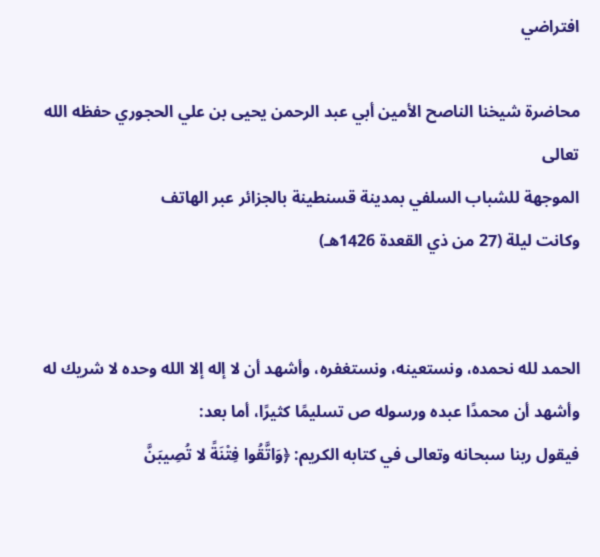افتراضي

محاضرة شيخنا الناصح الأمين أبي عبد الرحمن يحيى بن علي الحجوري حفظه الله تعالى
الموجهة للشباب السلفي بمدينة قسنطينة بالجزائر عبر الهاتف
وكانت ليلة (27 من ذي القعدة 1426هـ)


الحمد لله نحمده، ونستعينه، ونستغفره، وأشهد أن لا إله إلا الله وحده لا شريك له وأشهد أن محمدًا عبده ورسوله ص تسليمًا كثيرًا، أما بعد:
فيقول ربنا سبحانه وتعالى في كتابه الكريم: ﴿وَاتَّقُوا فِتْنَةً لا تُصِيبَنَّ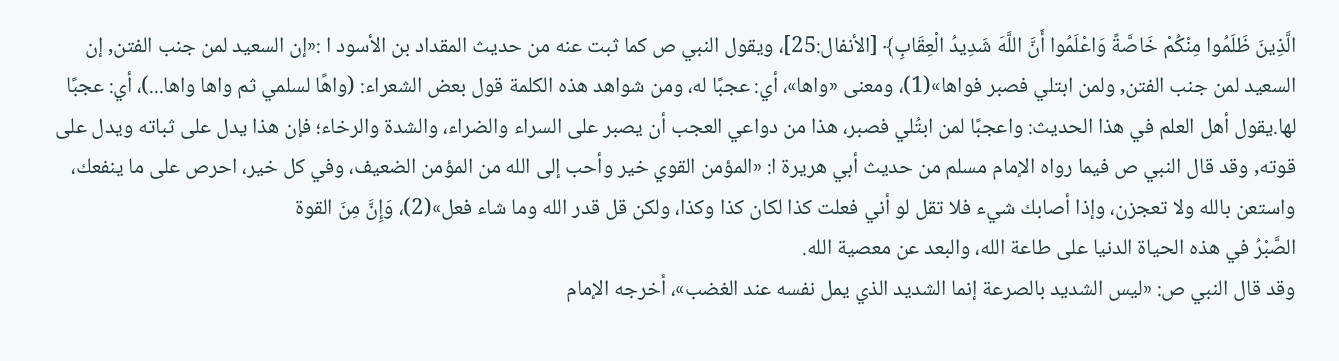الَّذِينَ ظَلَمُوا مِنْكُمْ خَاصَّةً وَاعْلَمُوا أَنَّ اللَّهَ شَدِيدُ الْعِقَابِ﴾ [الأنفال:25]، ويقول النبي ص كما ثبت عنه من حديث المقداد بن الأسود ا :«إن السعيد لمن جنب الفتن, إن السعيد لمن جنب الفتن, ولمن ابتلي فصبر فواها»(1)، ومعنى «واها»، أي: عجبًا له، ومن شواهد هذه الكلمة قول بعض الشعراء: (واهًا لسلمي ثم واها واها...)، أي: عجبًا لها.يقول أهل العلم في هذا الحديث: واعجبًا لمن ابتُلي فصبر، هذا من دواعي العجب أن يصبر على السراء والضراء، والشدة والرخاء؛ فإن هذا يدل على ثباته ويدل على قوته, وقد قال النبي ص فيما رواه الإمام مسلم من حديث أبي هريرة ا: «المؤمن القوي خير وأحب إلى الله من المؤمن الضعيف، وفي كل خير، احرص على ما ينفعك، واستعن بالله ولا تعجزن، وإذا أصابك شيء فلا تقل لو أني فعلت كذا لكان كذا وكذا، ولكن قل قدر الله وما شاء فعل»(2)، وَإِنَّ مِنَ القوة
الصَّبْرُ في هذه الحياة الدنيا على طاعة الله، والبعد عن معصية الله.
وقد قال النبي ص: «ليس الشديد بالصرعة إنما الشديد الذي يمل نفسه عند الغضب»، أخرجه الإمام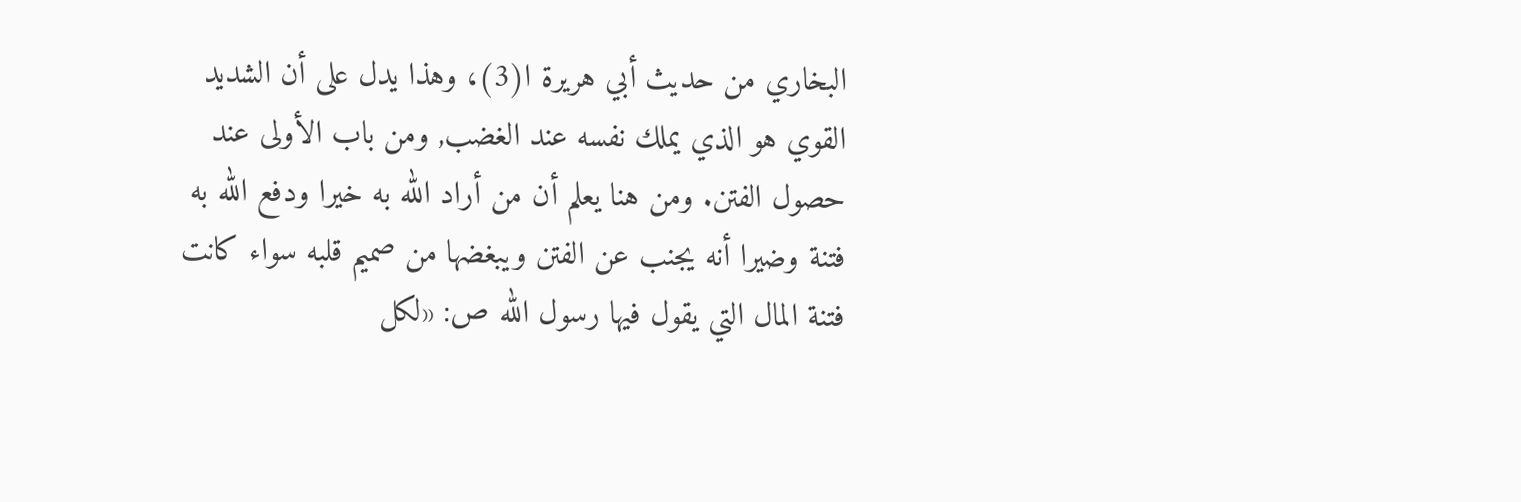البخاري من حديث أبي هريرة ا(3)، وهذا يدل على أن الشديد القوي هو الذي يملك نفسه عند الغضب, ومن باب الأولى عند حصول الفتن. ومن هنا يعلم أن من أراد الله به خيرا ودفع الله به فتنة وضيرا أنه يجنب عن الفتن ويبغضها من صميم قلبه سواء كانت فتنة المال التي يقول فيها رسول الله ص: «لكل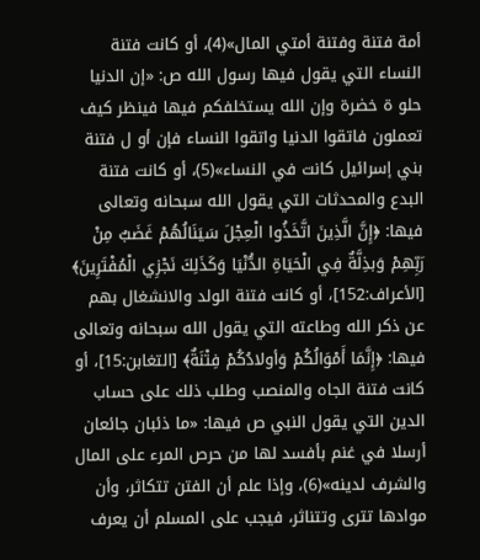أمة فتنة وفتنة أمتي المال»(4)، أو كانت فتنة النساء التي يقول فيها رسول الله ص: «إن الدنيا حلو ة خضرة وإن الله يستخلفكم فيها فينظر كيف تعملون فاتقوا الدنيا واتقوا النساء فإن أو ل فتنة بني إسرائيل كانت في النساء»(5)، أو كانت فتنة البدع والمحدثات التي يقول الله سبحانه وتعالى فيها: ﴿إِنَّ الَّذِينَ اتَّخَذُوا الْعِجْلَ سَيَنَالُهُمْ غَضَبٌ مِنْ رَبِّهِمْ وَبذِلَّةٌ فِي الْحَيَاةِ الدُّنْيَا وَكَذَلِكَ نَجْزِي الْمُفْتَرِينَ﴾ [الأعراف:152]، أو كانت فتنة الولد والانشغال بهم عن ذكر الله وطاعته التي يقول الله سبحانه وتعالى فيها: ﴿إِنَّمَا أَمْوَالُكُمْ وَأولادُكُمْ فِتْنَةٌ﴾ [التغابن:15]، أو كانت فتنة الجاه والمنصب وطلب ذلك على حساب الدين التي يقول النبي ص فيها: «ما ذئبان جائعان أرسلا في غنم بأفسد لها من حرص المرء على المال والشرف لدينه»(6)، وإذا علم أن الفتن تتكاثر، وأن موادها تترى وتتناثر، فيجب على المسلم أن يعرف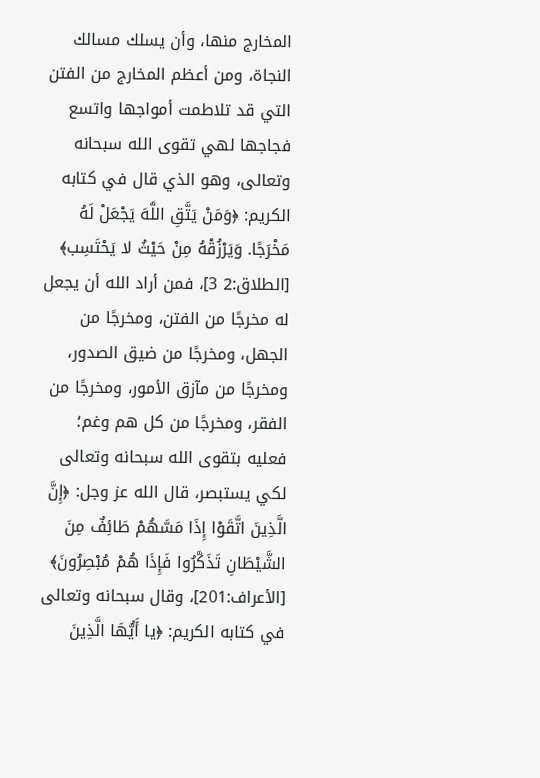المخارج منها، وأن يسلك مسالك النجاة، ومن أعظم المخارج من الفتن
التي قد تلاطمت أمواجها واتسع فجاجها لهي تقوى الله سبحانه وتعالى، وهو الذي قال في كتابه الكريم: ﴿وَمَنْ يَتَّقِ اللَّهَ يَجْعَلْ لَهُ مَخْرَجًا. وَيَرْزُقْهُ مِنْ حَيْثُ لا يَحْتَسِب﴾ [الطلاق:2 3]، فمن أراد الله أن يجعل له مخرجًا من الفتن، ومخرجًا من الجهل، ومخرجًا من ضيق الصدور، ومخرجًا من مآزق الأمور، ومخرجًا من الفقر، ومخرجًا من كل هم وغم؛ فعليه بتقوى الله سبحانه وتعالى لكي يستبصر، قال الله عز وجل: ﴿إِنَّ الَّذِينَ اتَّقَوْا إِذَا مَسَّهُمْ طَائِفٌ مِنَ الشَّيْطَانِ تَذَكَّرُوا فَإِذَا هُمْ مُبْصِرُونَ﴾ [الأعراف:201]، وقال سبحانه وتعالى في كتابه الكريم: ﴿يا أَيُّهَا الَّذِينَ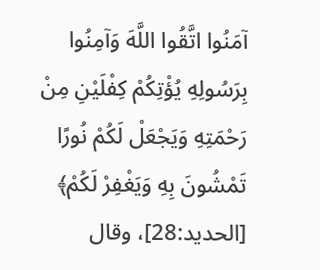آمَنُوا اتَّقُوا اللَّهَ وَآمِنُوا بِرَسُولِهِ يُؤْتِكُمْ كِفْلَيْنِ مِنْ رَحْمَتِهِ وَيَجْعَلْ لَكُمْ نُورًا تَمْشُونَ بِهِ وَيَغْفِرْ لَكُمْ﴾ [الحديد:28]، وقال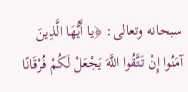سبحانه وتعالى: ﴿يا أَيُّهَا الَّذِينَ آمَنُوا إِنْ تَتَّقُوا اللَّهَ يَجْعَلْ لَكُمْ فُرْقَانًا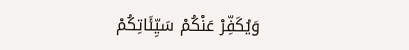وَيُكَفِّرْ عَنْكُمْ سَيِّئَاتِكُمْ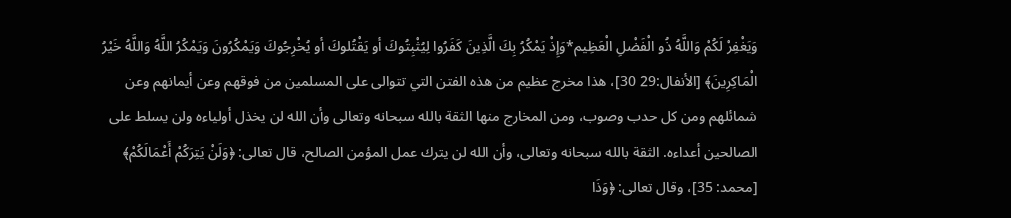وَيَغْفِرْ لَكُمْ وَاللَّهُ ذُو الْفَضْلِ الْعَظِيم*وَإِذْ يَمْكُرُ بِكَ الَّذِينَ كَفَرُوا لِيُثْبِتُوكَ أو يَقْتُلوكَ أو يُخْرِجُوكَ وَيَمْكُرُونَ وَيَمْكُرُ اللَّهُ وَاللَّهُ خَيْرُ الْمَاكِرِينَ﴾ [الأنفال:29 30]، هذا مخرج عظيم من هذه الفتن التي تتوالى على المسلمين من فوقهم وعن أيمانهم وعن شمائلهم ومن كل حدب وصوب، ومن المخارج منها الثقة بالله سبحانه وتعالى وأن الله لن يخذل أولياءه ولن يسلط على الصالحين أعداءه. الثقة بالله سبحانه وتعالى، وأن الله لن يترك عمل المؤمن الصالح، قال تعالى: ﴿وَلَنْ يَتِرَكُمْ أَعْمَالَكُمْ﴾ [محمد: 35]، وقال تعالى: ﴿وَذَا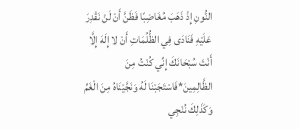النُّونِ إِذْ ذَهَبَ مُغَاضِبًا فَظَنَّ أَنْ لَنْ نَقْدِرَ عَلَيْهِ فَنَادَى فِي الظُّلُمَاتِ أَنْ لا إِلَهَ إِلَّا أَنْتَ سُبْحَانَكَ إِنِّي كُنْتُ مِنَ الظَّالِمِينَ*فَاسْتَجَبْنَا لَهُ وَنَجَّيْنَاهُ مِنَ الْغَمِّ وَكَذَلِكَ نُنْجِي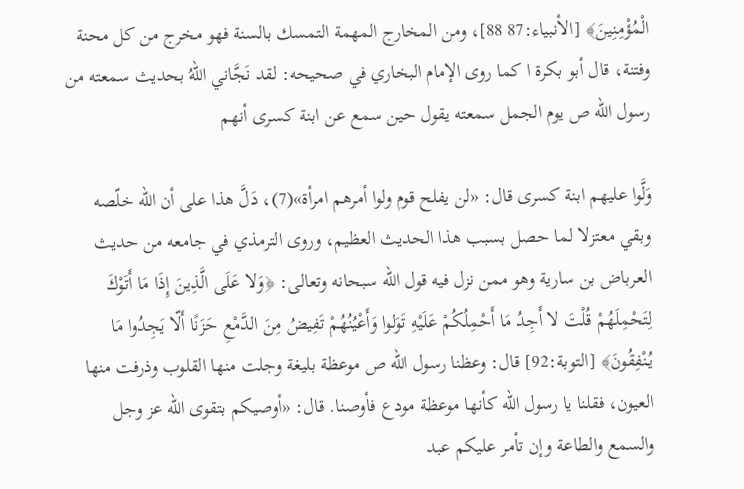الْمُؤْمِنِينَ﴾ [الأنبياء:87 88]، ومن المخارج المهمة التمسك بالسنة فهو مخرج من كل محنة وفتنة، قال أبو بكرة ا كما روى الإمام البخاري في صحيحه: لقد نَجَّاني اللهُ بحديث سمعته من رسول الله ص يوم الجمل سمعته يقول حين سمع عن ابنة كسرى أنهم

وَلَّوا عليهم ابنة كسرى قال: «لن يفلح قوم ولوا أمرهم امرأة»(7)، دَلَّ هذا على أن الله خلّصه وبقي معتزلا لما حصل بسبب هذا الحديث العظيم، وروى الترمذي في جامعه من حديث العرباض بن سارية وهو ممن نزل فيه قول الله سبحانه وتعالى: ﴿وَلا عَلَى الَّذِينَ إِذَا مَا أَتَوْكَ لِتَحْمِلَهُمْ قُلْتَ لا أَجِدُ مَا أَحْمِلُكُمْ عَلَيْهِ تَوَلوا وَأَعْيُنُهُمْ تَفِيضُ مِنَ الدَّمْعِ حَزَنًا أَلّا يَجِدُوا مَا يُنْفِقُونَ﴾ [التوبة:92] قال: وعظنا رسول الله ص موعظة بليغة وجلت منها القلوب وذرفت منها العيون، فقلنا يا رسول الله كأنها موعظة مودع فأوصنا. قال: «أوصيكم بتقوى الله عز وجل والسمع والطاعة وإن تأمر عليكم عبد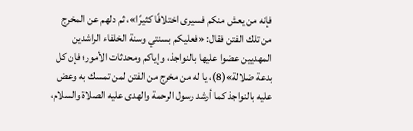فإنه من يعش منكم فسيرى اختلافًا كثيرًا»، ثم دلهم عن المخرج من تلك الفتن فقال: «فعليكم بسنتي وسنة الخلفاء الراشدين المهديين عضوا عليها بالنواجذ، وإياكم ومحدثات الأمور؛ فإن كل بدعة ضلالة»(8)، يا له من مخرج من الفتن لمن تمسك به وعض عليه بالنواجذ كما أرشد رسول الرحمة والهدى عليه الصلاة والسلام،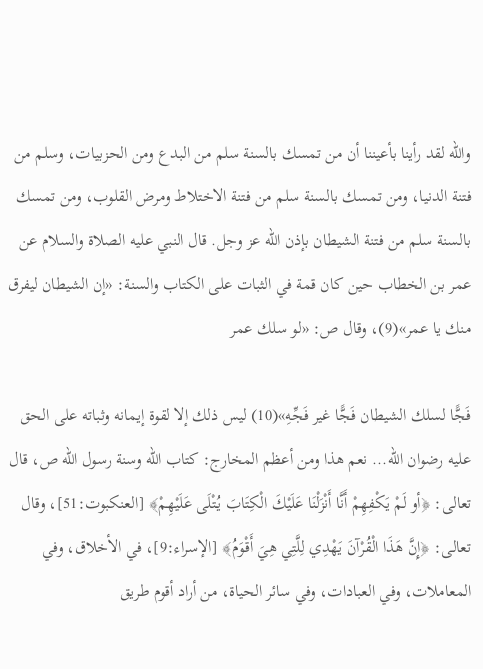والله لقد رأينا بأعيننا أن من تمسك بالسنة سلم من البدع ومن الحزبيات، وسلم من فتنة الدنيا، ومن تمسك بالسنة سلم من فتنة الاختلاط ومرض القلوب، ومن تمسك بالسنة سلم من فتنة الشيطان بإذن الله عز وجل. قال النبي عليه الصلاة والسلام عن عمر بن الخطاب حين كان قمة في الثبات على الكتاب والسنة: «إن الشيطان ليفرق منك يا عمر»(9)، وقال ص: «لو سلك عمر

فَجًّا لسلك الشيطان فَجًّا غير فَجِّهِ»(10) ليس ذلك إلا لقوة إيمانه وثباته على الحق عليه رضوان الله... نعم هذا ومن أعظم المخارج: كتاب الله وسنة رسول الله ص، قال تعالى: ﴿أو لَمْ يَكْفِهِمْ أَنَّا أَنْزَلْنَا عَلَيْكَ الْكِتَابَ يُتْلَى عَلَيْهِمْ﴾ [العنكبوت:51]، وقال تعالى: ﴿إِنَّ هَذَا الْقُرْآنَ يَهْدِي لِلَّتِي هِيَ أَقْوَمُ﴾ [الإسراء:9]، في الأخلاق، وفي المعاملات، وفي العبادات، وفي سائر الحياة، من أراد أقوم طريق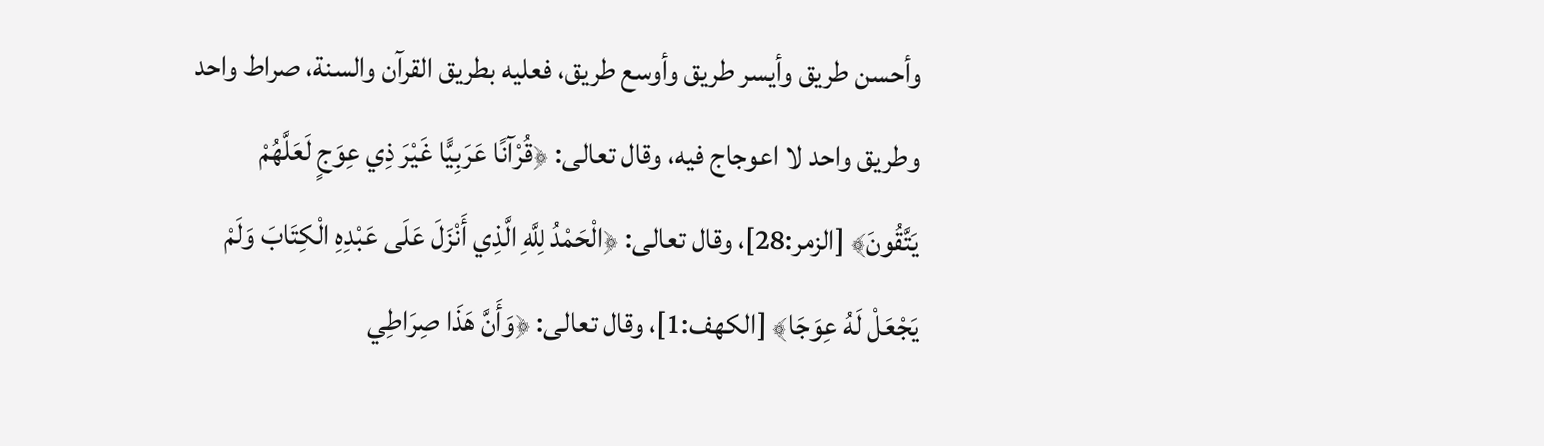وأحسن طريق وأيسر طريق وأوسع طريق، فعليه بطريق القرآن والسنة، صراط واحد وطريق واحد لا اعوجاج فيه، وقال تعالى: ﴿قُرْآنًا عَرَبِيًّا غَيْرَ ذِي عِوَجٍ لَعَلَّهُمْ يَتَّقُونَ﴾ [الزمر:28]، وقال تعالى: ﴿الْحَمْدُ لِلَّهِ الَّذِي أَنْزَلَ عَلَى عَبْدِهِ الْكِتَابَ وَلَمْ يَجْعَلْ لَهُ عِوَجَا﴾ [الكهف:1]، وقال تعالى: ﴿وَأَنَّ هَذَا صِرَاطِي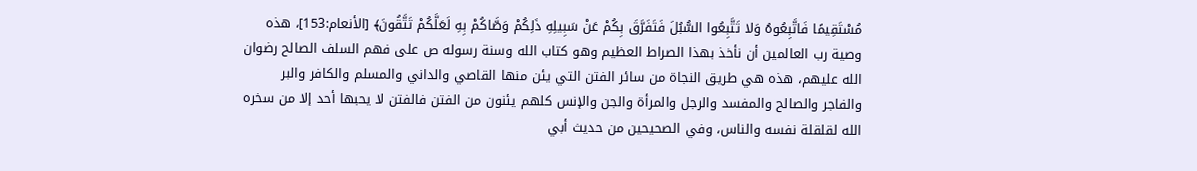مُسْتَقِيمًا فَاتَّبِعُوهُ وَلا تَتَّبِعُوا السُّبُلَ فَتَفَرَّقَ بِكُمْ عَنْ سَبِيلِهِ ذَلِكُمْ وَصَّاكُمْ بِهِ لَعَلَّكُمْ تَتَّقُونَ﴾ [الأنعام:153]، هذه وصية رب العالمين أن نأخذ بهذا الصراط العظيم وهو كتاب الله وسنة رسوله ص على فهم السلف الصالح رضوان الله عليهم، هذه هي طريق النجاة من سائر الفتن التي يئن منها القاصي والداني والمسلم والكافر والبر والفاجر والصالح والمفسد والرجل والمرأة والجن والإنس كلهم يئنون من الفتن فالفتن لا يحبها أحد إلا من سخره الله لقلقلة نفسه والناس، وفي الصحيحين من حديث أبي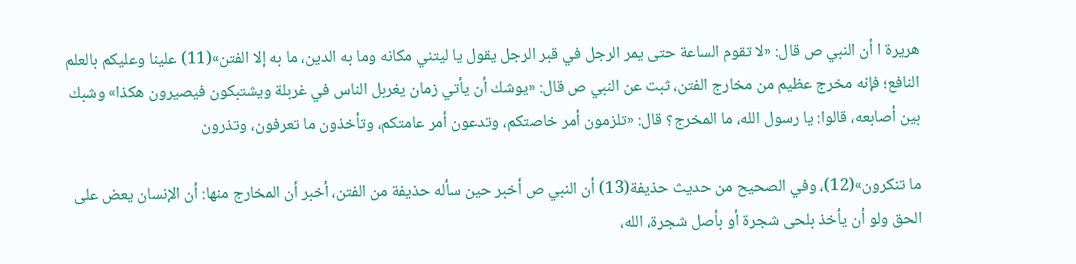هريرة ا أن النبي ص قال: «لا تقوم الساعة حتى يمر الرجل في قبر الرجل يقول يا ليتني مكانه وما به الدين، ما به إلا الفتن»(11) علينا وعليكم بالعلم النافع؛ فإنه مخرج عظيم من مخارج الفتن، ثبت عن النبي ص قال: «يوشك أن يأتي زمان يغربل الناس في غربلة ويشتبكون فيصيرون هكذا» وشبك بين أصابعه، قالوا: يا رسول الله، ما المخرج؟ قال: «تلزمون أمر خاصتكم، وتدعون أمر عامتكم، وتأخذون ما تعرفون، وتذرون

ما تنكرون»(12)، وفي الصحيح من حديث حذيفة(13) أن النبي ص أخبر حين سأله حذيفة من الفتن، أخبر أن المخارج منها: أن الإنسان يعض على الحق ولو أن يأخذ بلحى شجرة أو بأصل شجرة، الله،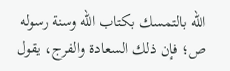الله بالتمسك بكتاب الله وسنة رسوله ص؛ فإن ذلك السعادة والفرج، يقول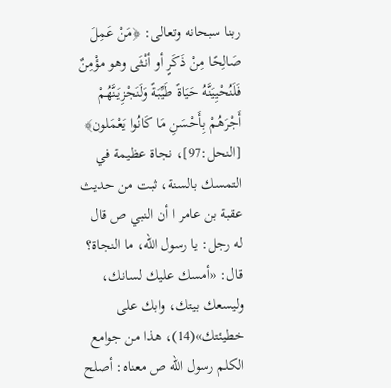ربنا سبحانه وتعالى: ﴿مَنْ عَمِلَ صَالِحًا مِنْ ذَكَرٍ أو أنْثَى وهو مؤْمِنٌ فَلَنُحْيِيَنَّهُ حَيَاةً طَيِّبَةً وَلَنَجْزِيَنَّهُمْ أَجْرَهُمْ بِأَحْسَنِ مَا كَانُوا يَعْمَلون﴾ [النحل:97]، نجاة عظيمة في التمسك بالسنة، ثبت من حديث عقبة بن عامر ا أن النبي ص قال له رجل: يا رسول الله، ما النجاة؟ قال: «أمسك عليك لسانك، وليسعك بيتك، وابك على خطيئتك»(14)، هذا من جوامع الكلم رسول الله ص معناه: أصلح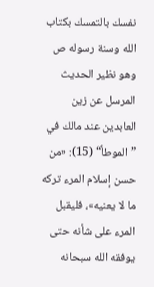نفسك بالتمسك بكتاب الله وسنة رسوله ص وهو نظير الحديث المرسل عن زين العابدين عند مالك في ”الموطأ“ (15): «من حسن إسلام المرء تركه ما لا يعنيه»، فليقبل المرء على شأنه حتى يوفقه الله سبحانه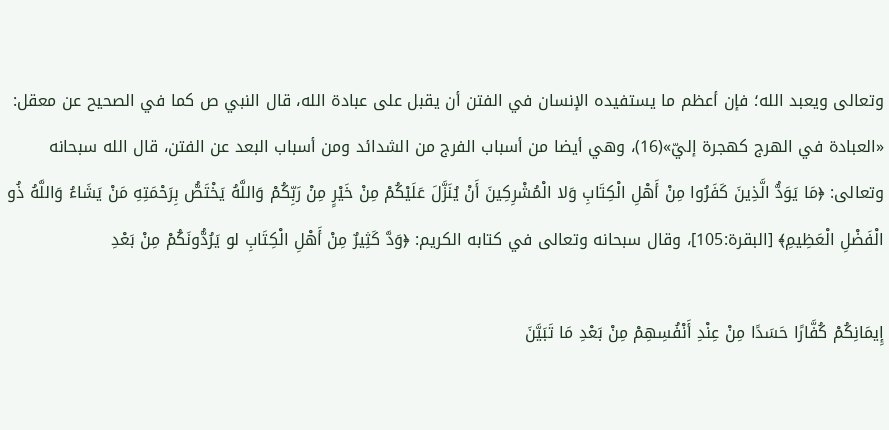وتعالى ويعبد الله؛ فإن أعظم ما يستفيده الإنسان في الفتن أن يقبل على عبادة الله، قال النبي ص كما في الصحيح عن معقل: «العبادة في الهرج كهجرة إليّ»(16)، وهي أيضا من أسباب الفرج من الشدائد ومن أسباب البعد عن الفتن، قال الله سبحانه وتعالى: ﴿مَا يَوَدُّ الَّذِينَ كَفَرُوا مِنْ أَهْلِ الْكِتَابِ وَلا الْمُشْرِكِينَ أَنْ يُنَزَّلَ عَلَيْكُمْ مِنْ خَيْرٍ مِنْ رَبِّكُمْ وَاللَّهُ يَخْتَصُّ بِرَحْمَتِهِ مَنْ يَشَاءُ وَاللَّهُ ذُو الْفَضْلِ الْعَظِيمِ﴾ [البقرة:105]، وقال سبحانه وتعالى في كتابه الكريم: ﴿وَدَّ كَثِيرٌ مِنْ أَهْلِ الْكِتَابِ لو يَرُدُّونَكُمْ مِنْ بَعْدِ

إِيمَانِكُمْ كُفَّارًا حَسَدًا مِنْ عِنْدِ أَنْفُسِهِمْ مِنْ بَعْدِ مَا تَبَيَّنَ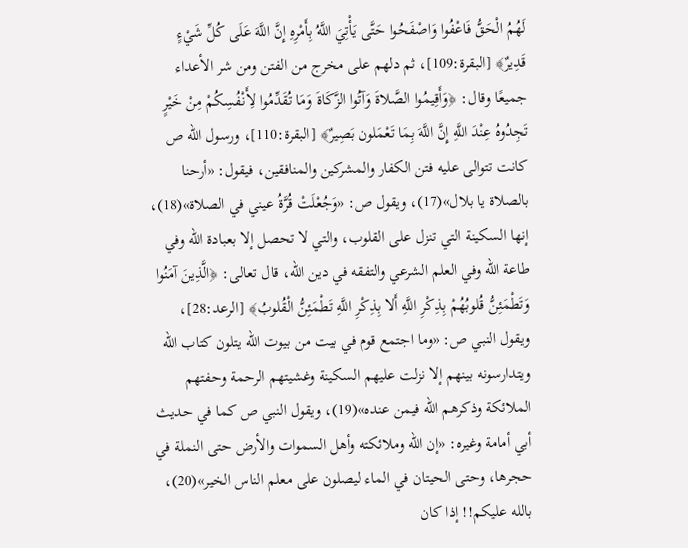لَهُمُ الْحَقُّ فَاعْفُوا وَاصْفَحُوا حَتَّى يَأْتِيَ اللَّهُ بِأَمْرِهِ إِنَّ اللَّهَ عَلَى كُلِّ شَيْءٍ قَدِيرٌ﴾ [البقرة:109]، ثم دلهم على مخرج من الفتن ومن شر الأعداء جميعًا وقال: ﴿وَأَقِيمُوا الصَّلاةَ وَآتُوا الزَّكَاةَ وَمَا تُقَدِّمُوا لِأَنْفُسِكُمْ مِنْ خَيْرٍ تَجِدُوهُ عِنْدَ اللَّهِ إِنَّ اللَّهَ بِمَا تَعْمَلون بَصِيرٌ﴾ [البقرة:110]، ورسول الله ص كانت تتوالى عليه فتن الكفار والمشركين والمنافقين، فيقول: «أرحنا بالصلاة يا بلال»(17)، ويقول ص: «وَجُعْلَتْ قُرَّةُ عيني في الصلاة»(18)، إنها السكينة التي تنزل على القلوب، والتي لا تحصل إلا بعبادة الله وفي طاعة الله وفي العلم الشرعي والتفقه في دين الله، قال تعالى: ﴿الَّذِينَ آمَنُوا وَتَطْمَئِنُّ قُلوبُهُمْ بِذِكْرِ اللَّهِ أَلا بِذِكْرِ اللَّهِ تَطْمَئِنُّ الْقُلوبُ﴾ [الرعد:28]، ويقول النبي ص: «وما اجتمع قوم في بيت من بيوت الله يتلون كتاب الله ويتدارسونه بينهم إلا نزلت عليهم السكينة وغشيتهم الرحمة وحفتهم الملائكة وذكرهم الله فيمن عنده»(19)، ويقول النبي ص كما في حديث أبي أمامة وغيره: «إن الله وملائكته وأهل السموات والأرض حتى النملة في حجرها، وحتى الحيتان في الماء ليصلون على معلم الناس الخير»(20)، بالله عليكم!! إذا كان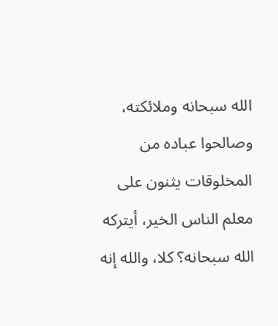الله سبحانه وملائكته، وصالحوا عباده من المخلوقات يثنون على معلم الناس الخير، أيتركه الله سبحانه؟ كلا، والله إنه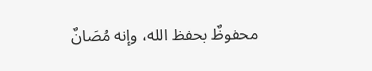محفوظٌ بحفظ الله، وإنه مُصَانٌ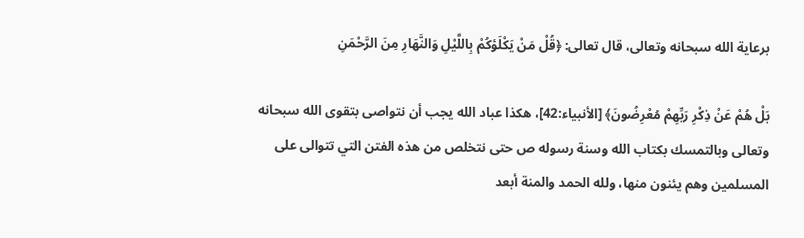برعاية الله سبحانه وتعالى، قال تعالى: ﴿قُلْ مَنْ يَكْلَؤكُمْ بِاللَّيْلِ وَالنَّهَارِ مِنَ الرَّحْمَنِ

بَلْ هُمْ عَنْ ذِكْرِ رَبِّهِمْ مُعْرِضُونَ﴾ [الأنبياء:42]، هكذا عباد الله يجب أن نتواصى بتقوى الله سبحانه وتعالى وبالتمسك بكتاب الله وسنة رسوله ص حتى نتخلص من هذه الفتن التي تتوالى على المسلمين وهم يئنون منها، ولله الحمد والمنة أبعد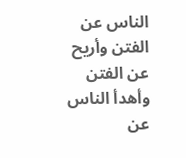الناس عن الفتن وأريح عن الفتن وأهدأ الناس عن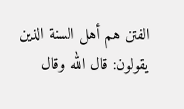الفتن هم أهل السنة الذين يقولون: قال الله وقال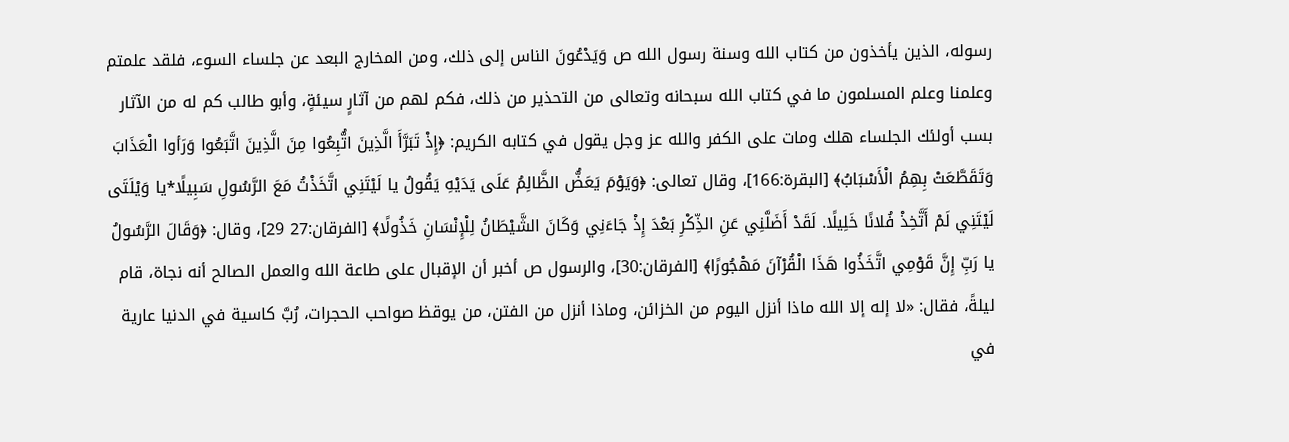رسوله، الذين يأخذون من كتاب الله وسنة رسول الله ص وَيَدْعُونَ الناس إلى ذلك، ومن المخارج البعد عن جلساء السوء، فلقد علمتم وعلمنا وعلم المسلمون ما في كتاب الله سبحانه وتعالى من التحذير من ذلك، فكم لهم من آثارٍ سيئةٍ، وأبو طالب كم له من الآثار بسب أولئك الجلساء هلك ومات على الكفر والله عز وجل يقول في كتابه الكريم: ﴿إِذْ تَبَرَّأَ الَّذِينَ اتُّبِعُوا مِنَ الَّذِينَ اتَّبَعُوا وَرَأوا الْعَذَابَ وَتَقَطَّعَتْ بِهِمُ الْأَسْبَابُ﴾ [البقرة:166]، وقال تعالى: ﴿وَيَوْمَ يَعَضُّ الظَّالِمُ عَلَى يَدَيْهِ يَقُولُ يا لَيْتَنِي اتَّخَذْتُ مَعَ الرَّسُولِ سَبِيلًا*يا وَيْلَتَى لَيْتَنِي لَمْ أَتَّخِذْ فُلانًا خَلِيلًا. لَقَدْ أَضَلَّنِي عَنِ الذِّكْرِ بَعْدَ إِذْ جَاءَنِي وَكَانَ الشَّيْطَانُ لِلْإِنْسَانِ خَذُولًا﴾ [الفرقان:27 29]، وقال: ﴿وَقَالَ الرَّسُولُ يا رَبِّ إِنَّ قَوْمِي اتَّخَذُوا هَذَا الْقُرْآنَ مَهْجُورًا﴾ [الفرقان:30]، والرسول ص أخبر أن الإقبال على طاعة الله والعمل الصالح أنه نجاة، قام ليلةً، فقال: «لا إله إلا الله ماذا أنزل اليوم من الخزائن، وماذا أنزل من الفتن، من يوقظ صواحب الحجرات، رُبَّ كاسية في الدنيا عارية في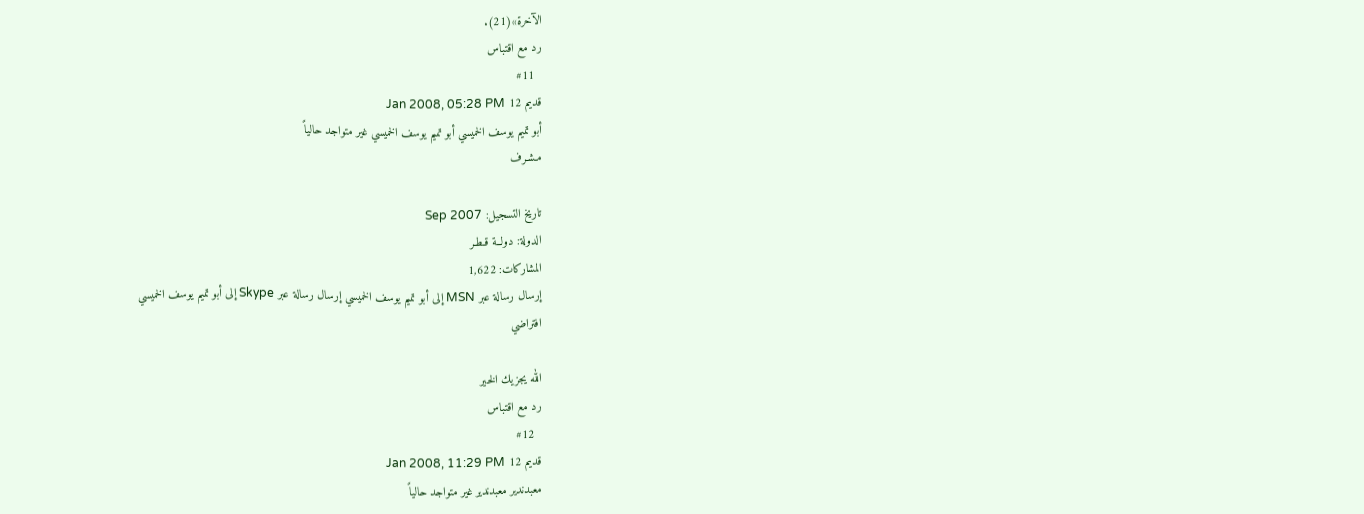الآخرة»(21).
رد مع اقتباس
  #11
قديم 12 Jan 2008, 05:28 PM
أبو تميم يوسف الخميسي أبو تميم يوسف الخميسي غير متواجد حالياً
مـشـرف

تاريخ التسجيل: Sep 2007
الدولة: دولــة قـطـر
المشاركات: 1,622
إرسال رسالة عبر MSN إلى أبو تميم يوسف الخميسي إرسال رسالة عبر Skype إلى أبو تميم يوسف الخميسي
افتراضي

الله يجزيك الخير
رد مع اقتباس
  #12
قديم 12 Jan 2008, 11:29 PM
معبدندير معبدندير غير متواجد حالياً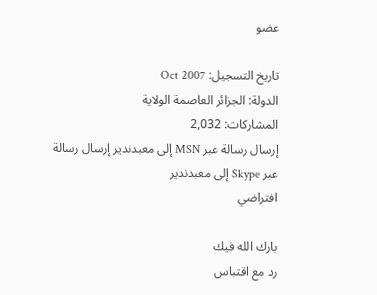عضو

تاريخ التسجيل: Oct 2007
الدولة: الجزائر العاصمة الولاية
المشاركات: 2,032
إرسال رسالة عبر MSN إلى معبدندير إرسال رسالة عبر Skype إلى معبدندير
افتراضي

بارك الله فيك
رد مع اقتباس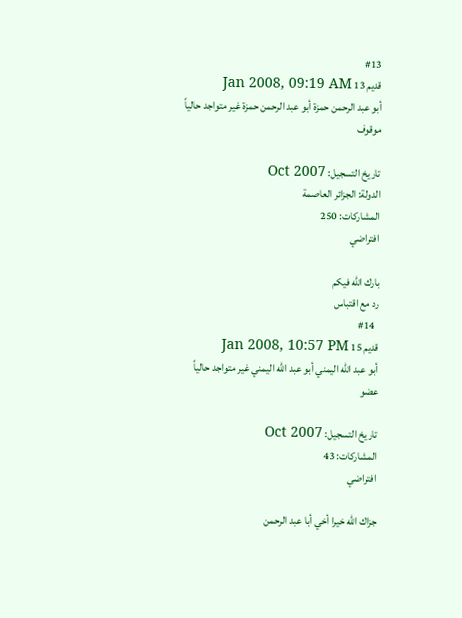#13
قديم 13 Jan 2008, 09:19 AM
أبو عبد الرحمن حمزة أبو عبد الرحمن حمزة غير متواجد حالياً
موقوف

تاريخ التسجيل: Oct 2007
الدولة: الجزائر العاصمة
المشاركات: 250
افتراضي

بارك الله فيكم
رد مع اقتباس
  #14
قديم 15 Jan 2008, 10:57 PM
أبو عبد الله اليمني أبو عبد الله اليمني غير متواجد حالياً
عضو

تاريخ التسجيل: Oct 2007
المشاركات: 43
افتراضي

جزاك الله خيرا أخي أبا عبد الرحمن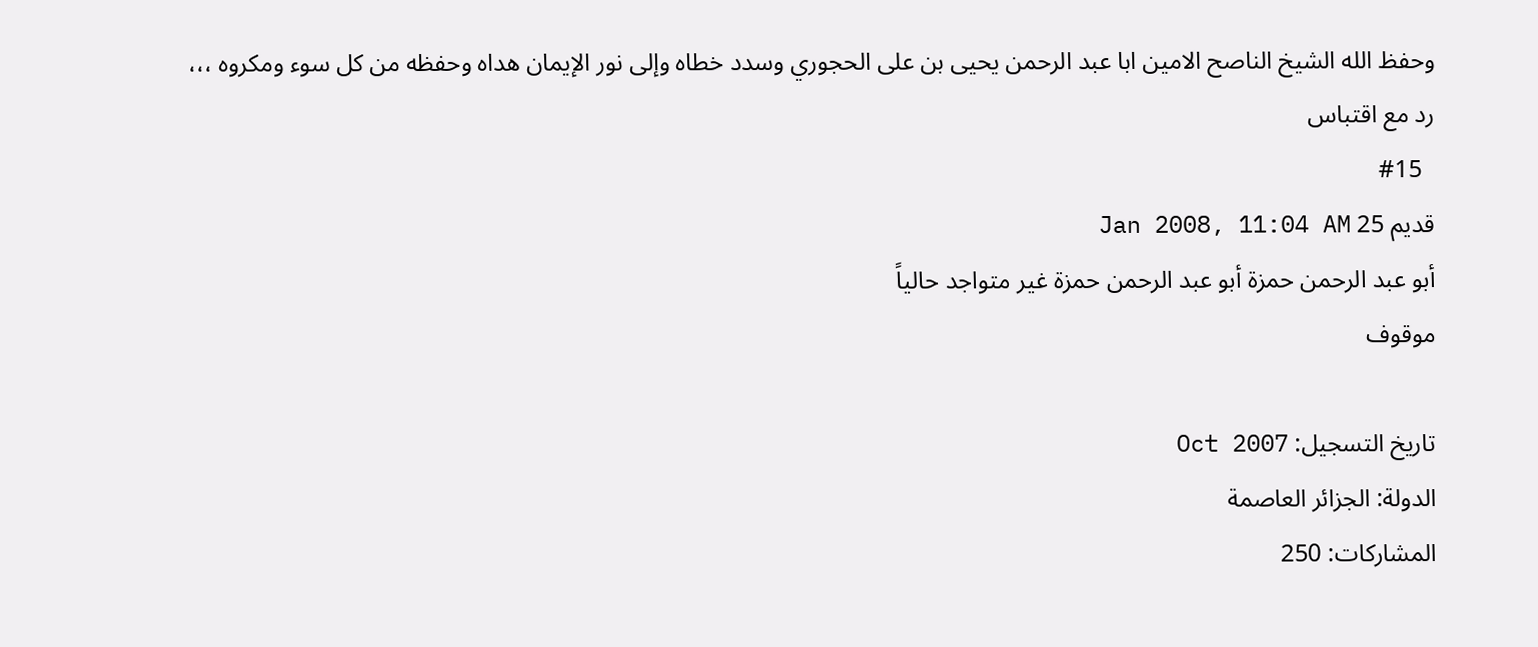وحفظ الله الشيخ الناصح الامين ابا عبد الرحمن يحيى بن على الحجوري وسدد خطاه وإلى نور الإيمان هداه وحفظه من كل سوء ومكروه ،،،
رد مع اقتباس
  #15
قديم 25 Jan 2008, 11:04 AM
أبو عبد الرحمن حمزة أبو عبد الرحمن حمزة غير متواجد حالياً
موقوف

تاريخ التسجيل: Oct 2007
الدولة: الجزائر العاصمة
المشاركات: 250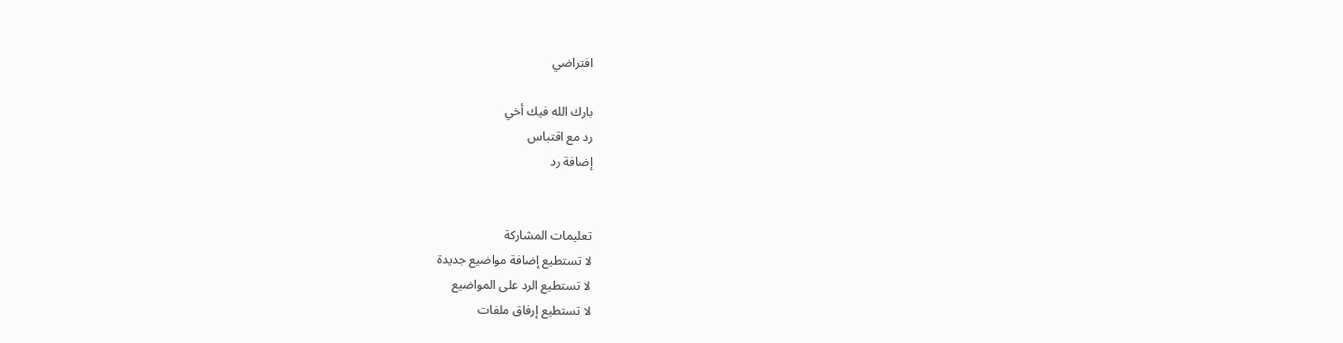افتراضي

بارك الله فيك أخي
رد مع اقتباس
إضافة رد


تعليمات المشاركة
لا تستطيع إضافة مواضيع جديدة
لا تستطيع الرد على المواضيع
لا تستطيع إرفاق ملفات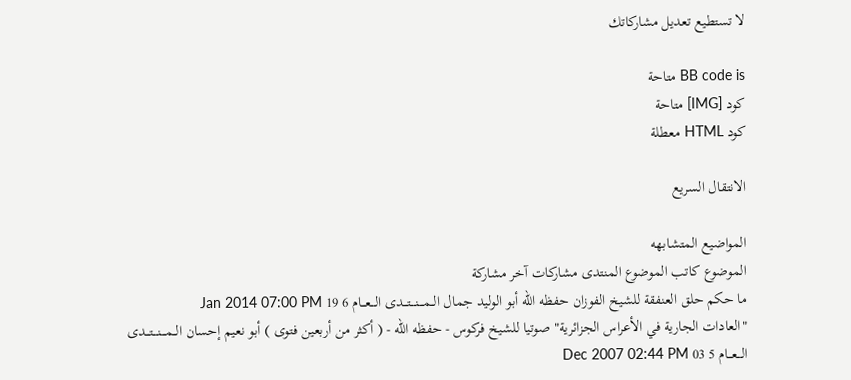لا تستطيع تعديل مشاركاتك

BB code is متاحة
كود [IMG] متاحة
كود HTML معطلة

الانتقال السريع

المواضيع المتشابهه
الموضوع كاتب الموضوع المنتدى مشاركات آخر مشاركة
ما حكم حلق العنفقة للشيخ الفوزان حفظه الله أبو الوليد جمال الــمــــنـــتـــدى الـــعـــام 6 19 Jan 2014 07:00 PM
"العادات الجارية في الأعراس الجزائرية" صوتيا للشيخ فركوس - حفظه الله - ( أكثر من أربعين فتوى ) أبو نعيم إحسان الــمــــنـــتـــدى الـــعـــام 5 03 Dec 2007 02:44 PM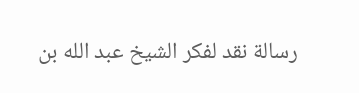رسالة نقد لفكر الشيخ عبد الله بن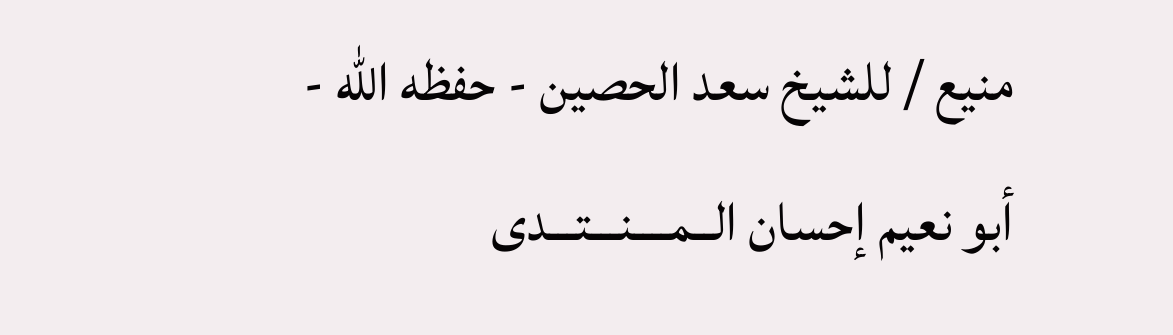منيع / للشيخ سعد الحصين - حفظه الله - أبو نعيم إحسان الــمــــنـــتـــدى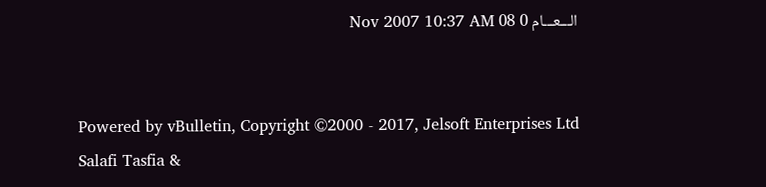الـــعـــام 0 08 Nov 2007 10:37 AM


Powered by vBulletin, Copyright ©2000 - 2017, Jelsoft Enterprises Ltd
Salafi Tasfia &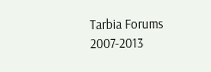Tarbia Forums 2007-2013